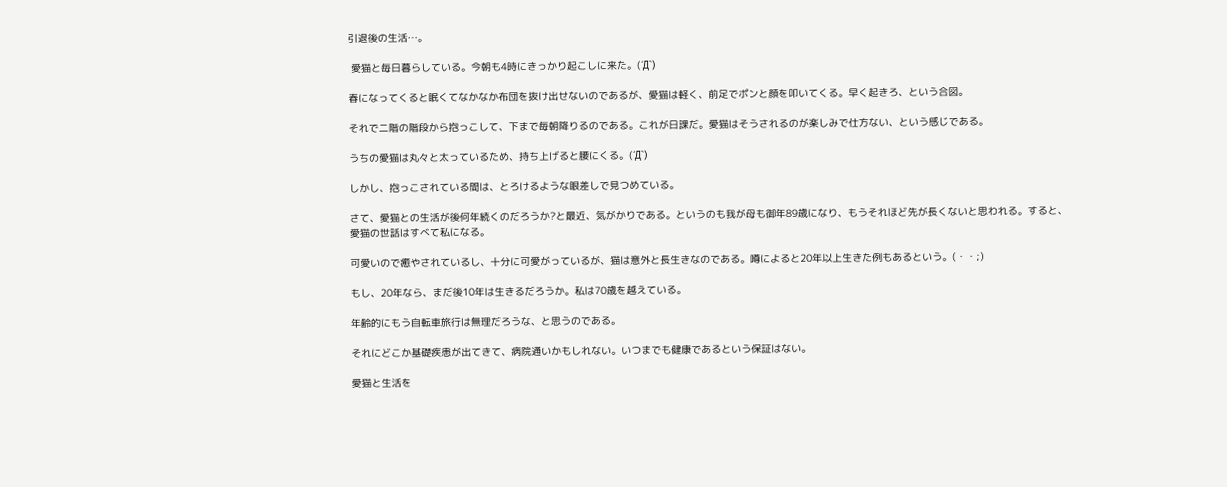引退後の生活…。

 愛猫と毎日暮らしている。今朝も4時にきっかり起こしに来た。(´Д`)

春になってくると眠くてなかなか布団を抜け出せないのであるが、愛猫は軽く、前足でポンと顔を叩いてくる。早く起きろ、という合図。

それで二階の階段から抱っこして、下まで毎朝降りるのである。これが日課だ。愛猫はそうされるのが楽しみで仕方ない、という感じである。

うちの愛猫は丸々と太っているため、持ち上げると腰にくる。(´Д`)

しかし、抱っこされている間は、とろけるような眼差しで見つめている。

さて、愛猫との生活が後何年続くのだろうか?と最近、気がかりである。というのも我が母も御年89歳になり、もうそれほど先が長くないと思われる。すると、愛猫の世話はすべて私になる。

可愛いので癒やされているし、十分に可愛がっているが、猫は意外と長生きなのである。噂によると20年以上生きた例もあるという。(・・;)

もし、20年なら、まだ後10年は生きるだろうか。私は70歳を越えている。

年齢的にもう自転車旅行は無理だろうな、と思うのである。

それにどこか基礎疾患が出てきて、病院通いかもしれない。いつまでも健康であるという保証はない。

愛猫と生活を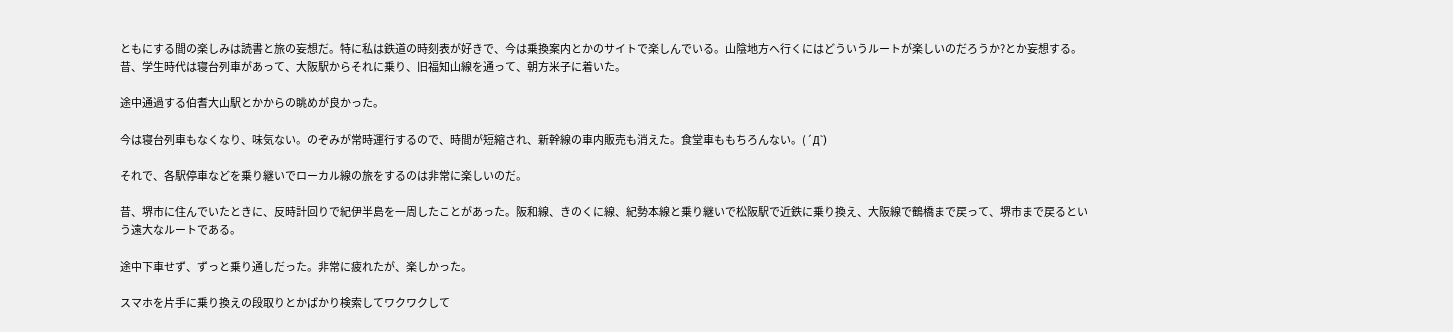ともにする間の楽しみは読書と旅の妄想だ。特に私は鉄道の時刻表が好きで、今は乗換案内とかのサイトで楽しんでいる。山陰地方へ行くにはどういうルートが楽しいのだろうか?とか妄想する。昔、学生時代は寝台列車があって、大阪駅からそれに乗り、旧福知山線を通って、朝方米子に着いた。

途中通過する伯耆大山駅とかからの眺めが良かった。

今は寝台列車もなくなり、味気ない。のぞみが常時運行するので、時間が短縮され、新幹線の車内販売も消えた。食堂車ももちろんない。(´Д`)

それで、各駅停車などを乗り継いでローカル線の旅をするのは非常に楽しいのだ。

昔、堺市に住んでいたときに、反時計回りで紀伊半島を一周したことがあった。阪和線、きのくに線、紀勢本線と乗り継いで松阪駅で近鉄に乗り換え、大阪線で鶴橋まで戻って、堺市まで戻るという遠大なルートである。

途中下車せず、ずっと乗り通しだった。非常に疲れたが、楽しかった。

スマホを片手に乗り換えの段取りとかばかり検索してワクワクして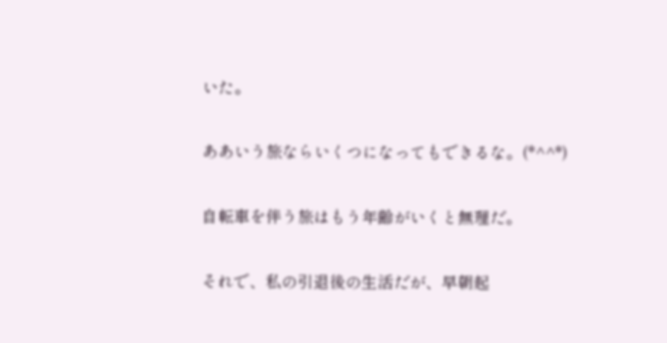いた。

ああいう旅ならいくつになってもできるな。(*^^*)

自転車を伴う旅はもう年齢がいくと無理だ。

それで、私の引退後の生活だが、早朝起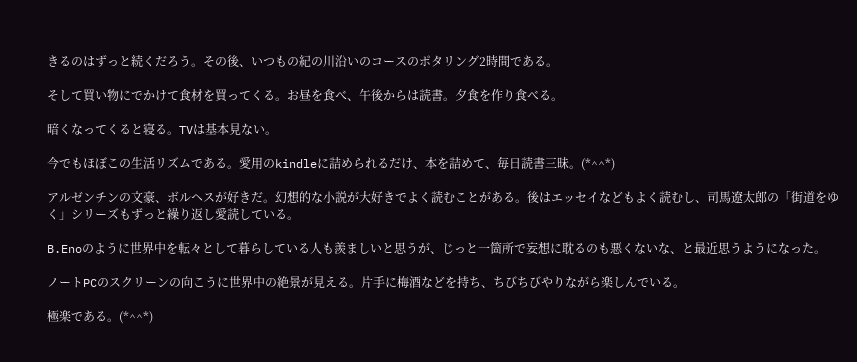きるのはずっと続くだろう。その後、いつもの紀の川沿いのコースのポタリング2時間である。

そして買い物にでかけて食材を買ってくる。お昼を食べ、午後からは読書。夕食を作り食べる。

暗くなってくると寝る。TVは基本見ない。

今でもほぼこの生活リズムである。愛用のkindleに詰められるだけ、本を詰めて、毎日読書三昧。(*^^*)

アルゼンチンの文豪、ボルヘスが好きだ。幻想的な小説が大好きでよく読むことがある。後はエッセイなどもよく読むし、司馬遼太郎の「街道をゆく」シリーズもずっと繰り返し愛読している。

B.Enoのように世界中を転々として暮らしている人も羨ましいと思うが、じっと一箇所で妄想に耽るのも悪くないな、と最近思うようになった。

ノートPCのスクリーンの向こうに世界中の絶景が見える。片手に梅酒などを持ち、ちびちびやりながら楽しんでいる。

極楽である。(*^^*)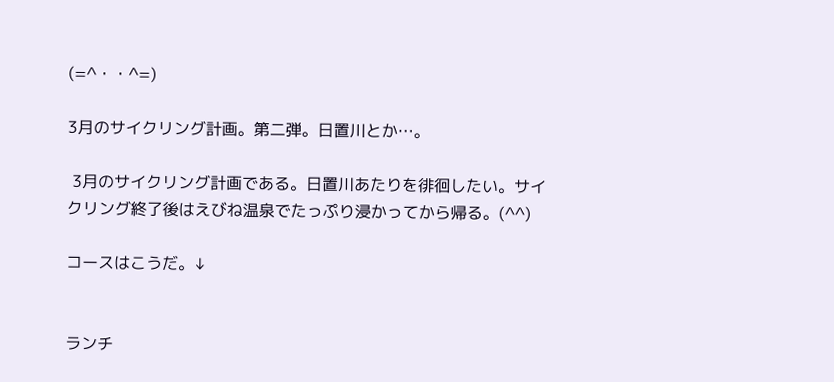(=^・・^=)

3月のサイクリング計画。第二弾。日置川とか…。

 3月のサイクリング計画である。日置川あたりを徘徊したい。サイクリング終了後はえびね温泉でたっぷり浸かってから帰る。(^^)

コースはこうだ。↓


ランチ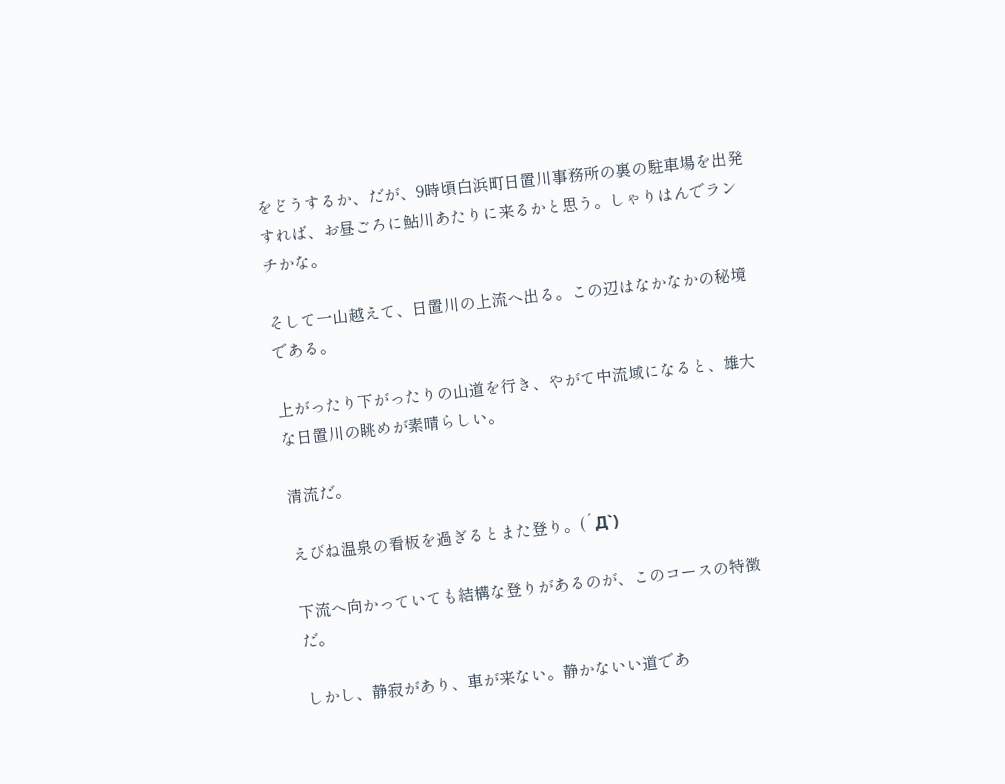をどうするか、だが、9時頃白浜町日置川事務所の裏の駐車場を出発すれば、お昼ごろに鮎川あたりに来るかと思う。しゃりはんでランチかな。

そして一山越えて、日置川の上流へ出る。この辺はなかなかの秘境である。

上がったり下がったりの山道を行き、やがて中流域になると、雄大な日置川の眺めが素晴らしい。

清流だ。

えびね温泉の看板を過ぎるとまた登り。(´Д`)

下流へ向かっていても結構な登りがあるのが、このコースの特徴だ。

しかし、静寂があり、車が来ない。静かないい道であ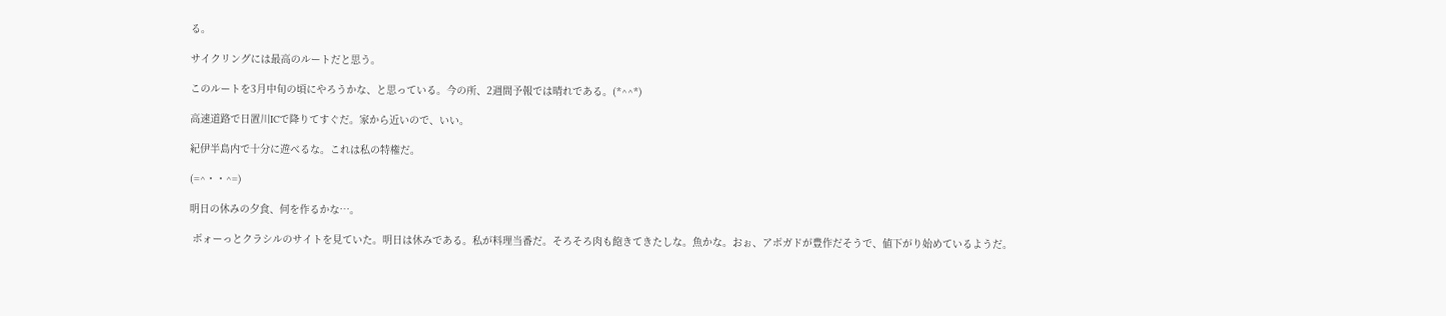る。

サイクリングには最高のルートだと思う。

このルートを3月中旬の頃にやろうかな、と思っている。今の所、2週間予報では晴れである。(*^^*)

高速道路で日置川ICで降りてすぐだ。家から近いので、いい。

紀伊半島内で十分に遊べるな。これは私の特権だ。

(=^・・^=)

明日の休みの夕食、何を作るかな…。

 ボォーっとクラシルのサイトを見ていた。明日は休みである。私が料理当番だ。そろそろ肉も飽きてきたしな。魚かな。おぉ、アボガドが豊作だそうで、値下がり始めているようだ。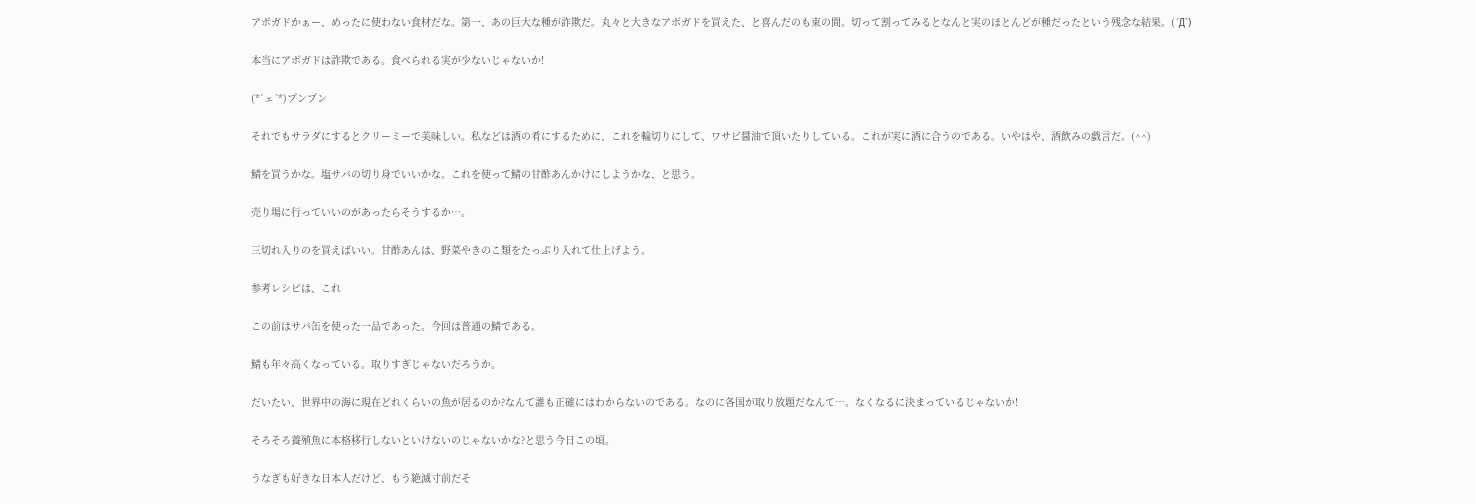アボガドかぁー、めったに使わない食材だな。第一、あの巨大な種が詐欺だ。丸々と大きなアボガドを買えた、と喜んだのも束の間。切って割ってみるとなんと実のほとんどが種だったという残念な結果。(´Д`)

本当にアボガドは詐欺である。食べられる実が少ないじゃないか!

(*`ェ´*)プンプン

それでもサラダにするとクリーミーで美味しい。私などは酒の肴にするために、これを輪切りにして、ワサビ醤油で頂いたりしている。これが実に酒に合うのである。いやはや、酒飲みの戯言だ。(^^)

鯖を買うかな。塩サバの切り身でいいかな。これを使って鯖の甘酢あんかけにしようかな、と思う。

売り場に行っていいのがあったらそうするか…。

三切れ入りのを買えばいい。甘酢あんは、野菜やきのこ類をたっぷり入れて仕上げよう。

参考レシピは、これ

この前はサバ缶を使った一品であった。今回は普通の鯖である。

鯖も年々高くなっている。取りすぎじゃないだろうか。

だいたい、世界中の海に現在どれくらいの魚が居るのか?なんて誰も正確にはわからないのである。なのに各国が取り放題だなんて…。なくなるに決まっているじゃないか!

そろそろ養殖魚に本格移行しないといけないのじゃないかな?と思う今日この頃。

うなぎも好きな日本人だけど、もう絶滅寸前だそ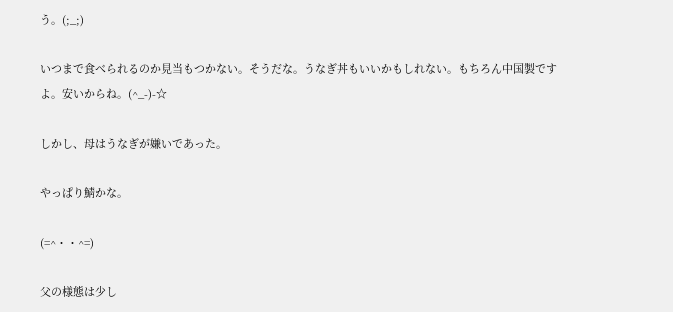う。(;_;)

いつまで食べられるのか見当もつかない。そうだな。うなぎ丼もいいかもしれない。もちろん中国製ですよ。安いからね。(^_-)-☆

しかし、母はうなぎが嫌いであった。

やっぱり鯖かな。

(=^・・^=)

父の様態は少し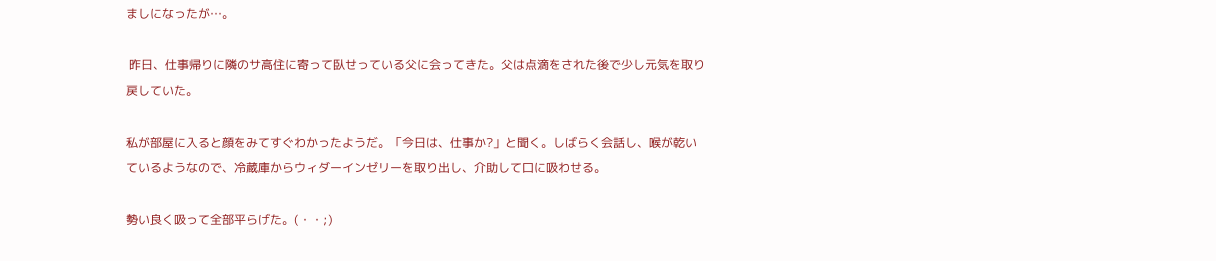ましになったが…。

 昨日、仕事帰りに隣のサ高住に寄って臥せっている父に会ってきた。父は点滴をされた後で少し元気を取り戻していた。

私が部屋に入ると顔をみてすぐわかったようだ。「今日は、仕事か?」と聞く。しばらく会話し、喉が乾いているようなので、冷蔵庫からウィダーインゼリーを取り出し、介助して口に吸わせる。

勢い良く吸って全部平らげた。(・・;)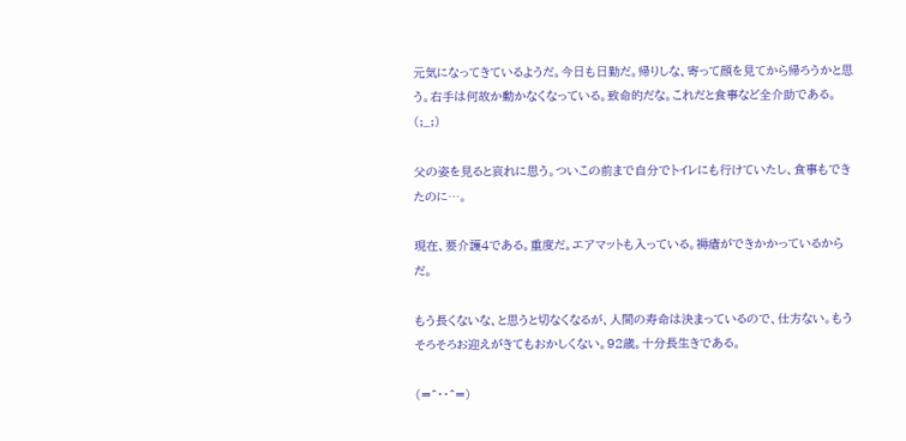元気になってきているようだ。今日も日勤だ。帰りしな、寄って顔を見てから帰ろうかと思う。右手は何故か動かなくなっている。致命的だな。これだと食事など全介助である。(;_;)

父の姿を見ると哀れに思う。ついこの前まで自分でトイレにも行けていたし、食事もできたのに…。

現在、要介護4である。重度だ。エアマットも入っている。褥瘡ができかかっているからだ。

もう長くないな、と思うと切なくなるが、人間の寿命は決まっているので、仕方ない。もうそろそろお迎えがきてもおかしくない。92歳。十分長生きである。

(=^・・^=)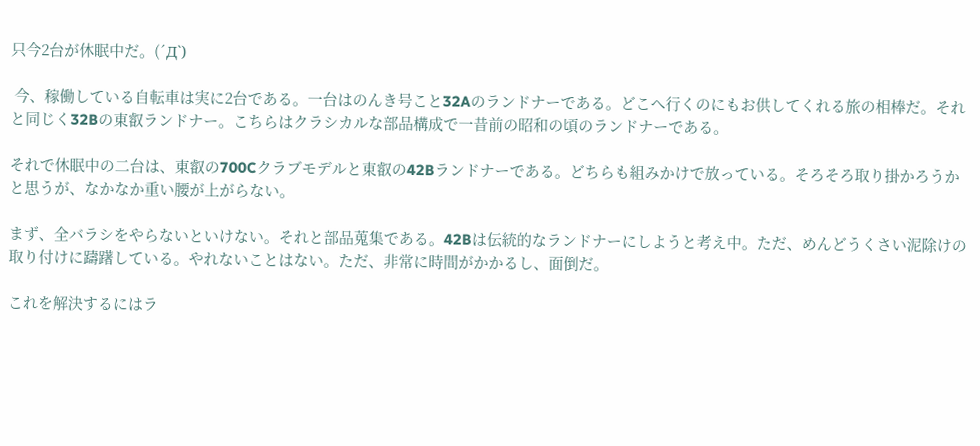只今2台が休眠中だ。(´Д`)

 今、稼働している自転車は実に2台である。一台はのんき号こと32Aのランドナーである。どこへ行くのにもお供してくれる旅の相棒だ。それと同じく32Bの東叡ランドナー。こちらはクラシカルな部品構成で一昔前の昭和の頃のランドナーである。

それで休眠中の二台は、東叡の700Cクラブモデルと東叡の42Bランドナーである。どちらも組みかけで放っている。そろそろ取り掛かろうかと思うが、なかなか重い腰が上がらない。

まず、全バラシをやらないといけない。それと部品蒐集である。42Bは伝統的なランドナーにしようと考え中。ただ、めんどうくさい泥除けの取り付けに躊躇している。やれないことはない。ただ、非常に時間がかかるし、面倒だ。

これを解決するにはラ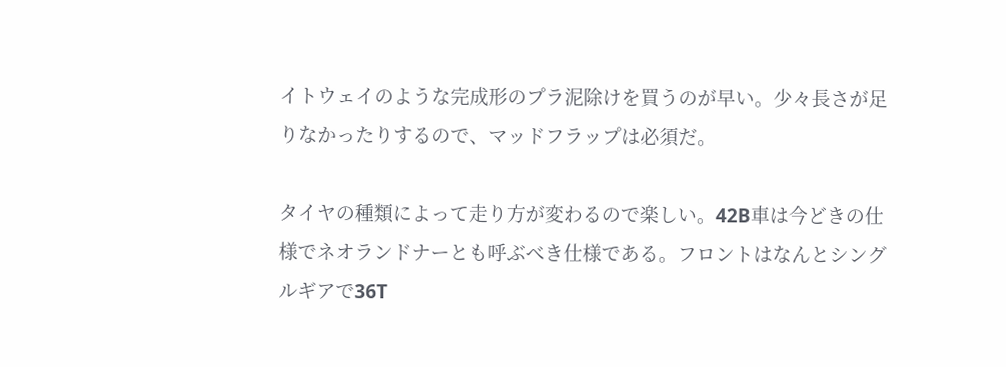イトウェイのような完成形のプラ泥除けを買うのが早い。少々長さが足りなかったりするので、マッドフラップは必須だ。

タイヤの種類によって走り方が変わるので楽しい。42B車は今どきの仕様でネオランドナーとも呼ぶべき仕様である。フロントはなんとシングルギアで36T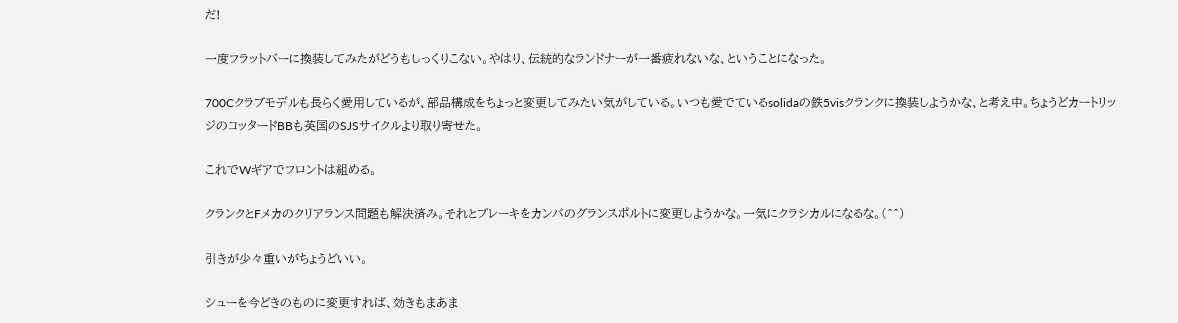だ!

一度フラットバーに換装してみたがどうもしっくりこない。やはり、伝統的なランドナーが一番疲れないな、ということになった。

700Cクラブモデルも長らく愛用しているが、部品構成をちょっと変更してみたい気がしている。いつも愛でているsolidaの鉄5visクランクに換装しようかな、と考え中。ちょうどカートリッジのコッタードBBも英国のSJSサイクルより取り寄せた。

これでWギアでフロントは組める。

クランクとFメカのクリアランス問題も解決済み。それとブレーキをカンパのグランスポルトに変更しようかな。一気にクラシカルになるな。(^^)

引きが少々重いがちょうどいい。

シューを今どきのものに変更すれば、効きもまあま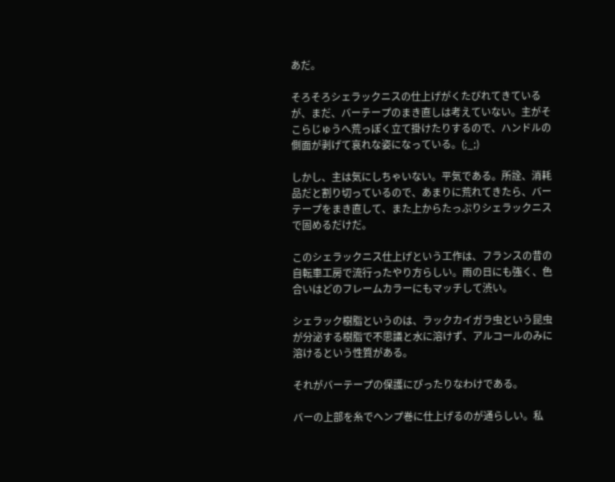あだ。

そろそろシェラックニスの仕上げがくたびれてきているが、まだ、バーテープのまき直しは考えていない。主がそこらじゅうへ荒っぽく立て掛けたりするので、ハンドルの側面が剥げて哀れな姿になっている。(;_;)

しかし、主は気にしちゃいない。平気である。所詮、消耗品だと割り切っているので、あまりに荒れてきたら、バーテープをまき直して、また上からたっぷりシェラックニスで固めるだけだ。

このシェラックニス仕上げという工作は、フランスの昔の自転車工房で流行ったやり方らしい。雨の日にも強く、色合いはどのフレームカラーにもマッチして渋い。

シェラック樹脂というのは、ラックカイガラ虫という昆虫が分泌する樹脂で不思議と水に溶けず、アルコールのみに溶けるという性質がある。

それがバーテープの保護にぴったりなわけである。

バーの上部を糸でヘンプ巻に仕上げるのが通らしい。私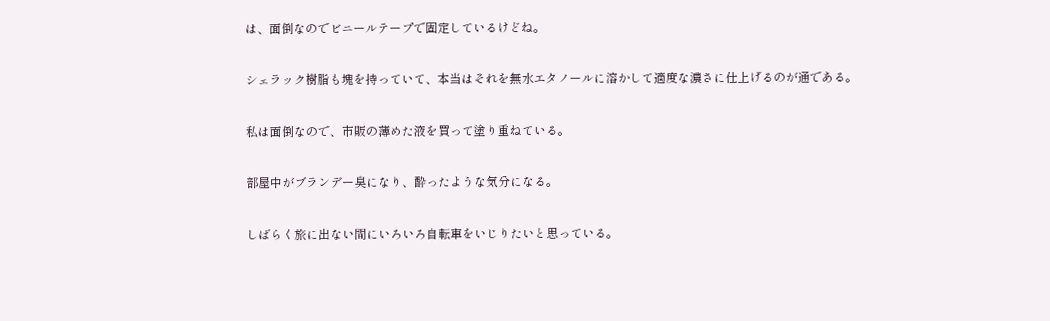は、面倒なのでビニールテープで固定しているけどね。

シェラック樹脂も塊を持っていて、本当はそれを無水エタノールに溶かして適度な濃さに仕上げるのが通である。

私は面倒なので、市販の薄めた液を買って塗り重ねている。

部屋中がブランデー臭になり、酔ったような気分になる。

しばらく旅に出ない間にいろいろ自転車をいじりたいと思っている。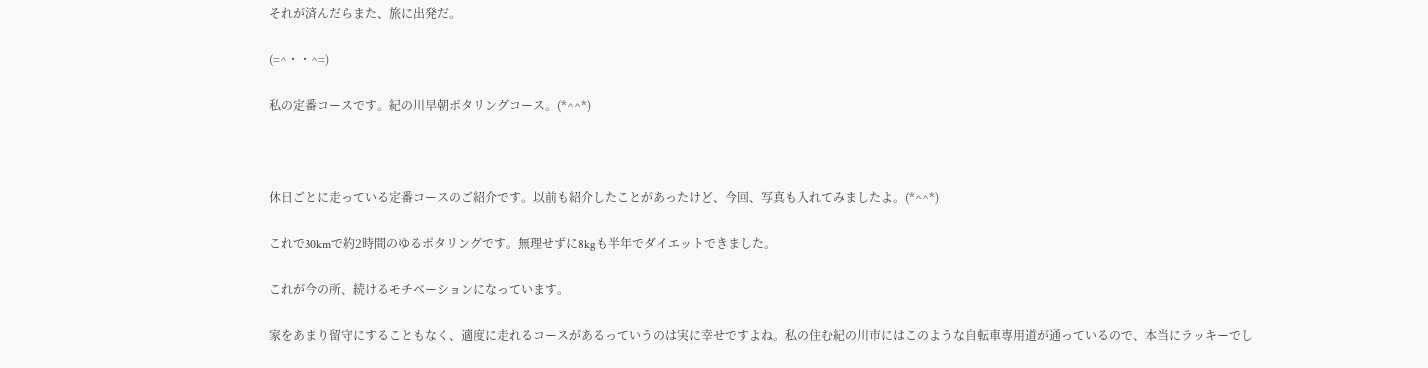それが済んだらまた、旅に出発だ。

(=^・・^=)

私の定番コースです。紀の川早朝ポタリングコース。(*^^*)



休日ごとに走っている定番コースのご紹介です。以前も紹介したことがあったけど、今回、写真も入れてみましたよ。(*^^*)

これで30kmで約2時間のゆるポタリングです。無理せずに8kgも半年でダイエットできました。

これが今の所、続けるモチベーションになっています。

家をあまり留守にすることもなく、適度に走れるコースがあるっていうのは実に幸せですよね。私の住む紀の川市にはこのような自転車専用道が通っているので、本当にラッキーでし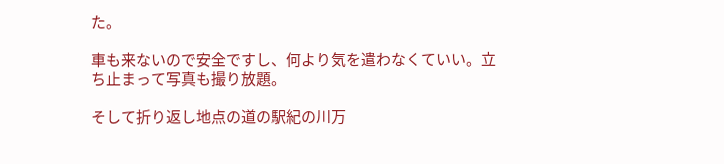た。

車も来ないので安全ですし、何より気を遣わなくていい。立ち止まって写真も撮り放題。

そして折り返し地点の道の駅紀の川万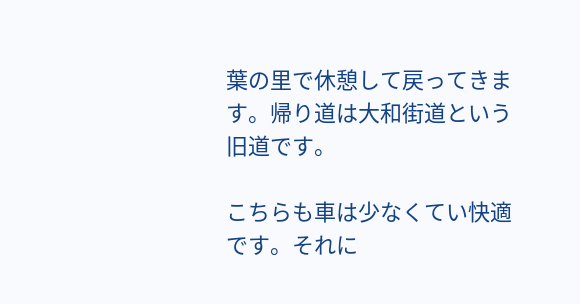葉の里で休憩して戻ってきます。帰り道は大和街道という旧道です。

こちらも車は少なくてい快適です。それに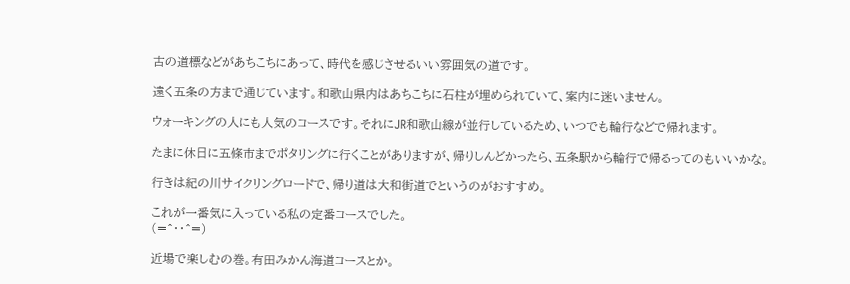古の道標などがあちこちにあって、時代を感じさせるいい雰囲気の道です。

遠く五条の方まで通じています。和歌山県内はあちこちに石柱が埋められていて、案内に迷いません。

ウォーキングの人にも人気のコースです。それにJR和歌山線が並行しているため、いつでも輪行などで帰れます。

たまに休日に五條市までポタリングに行くことがありますが、帰りしんどかったら、五条駅から輪行で帰るってのもいいかな。

行きは紀の川サイクリングロードで、帰り道は大和街道でというのがおすすめ。

これが一番気に入っている私の定番コースでした。
(=^・・^=)

近場で楽しむの巻。有田みかん海道コースとか。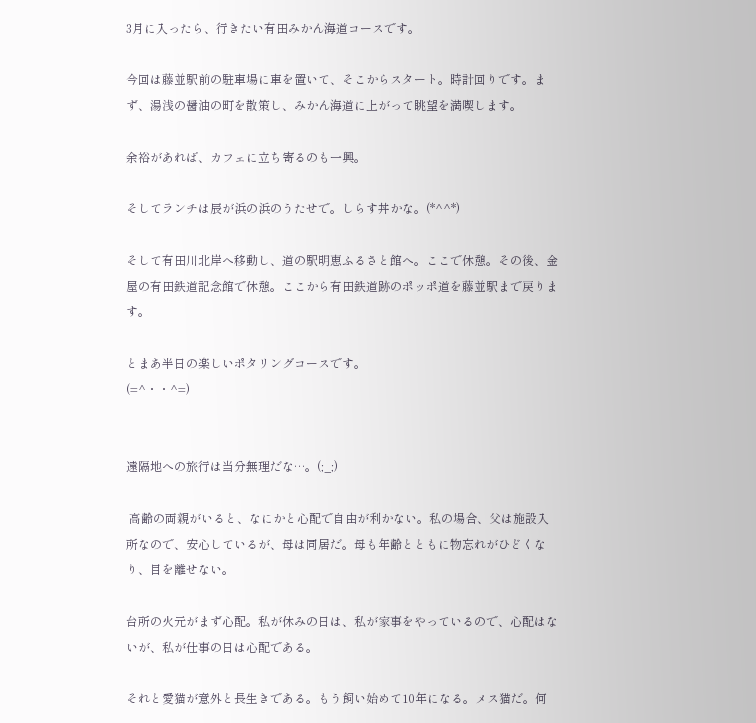3月に入ったら、行きたい有田みかん海道コースです。

今回は藤並駅前の駐車場に車を置いて、そこからスタート。時計回りです。まず、湯浅の醤油の町を散策し、みかん海道に上がって眺望を満喫します。

余裕があれば、カフェに立ち寄るのも一興。

そしてランチは辰が浜の浜のうたせで。しらす丼かな。(*^^*)

そして有田川北岸へ移動し、道の駅明恵ふるさと館へ。ここで休憩。その後、金屋の有田鉄道記念館で休憩。ここから有田鉄道跡のポッポ道を藤並駅まで戻ります。

とまあ半日の楽しいポタリングコースです。
(=^・・^=)


遠隔地への旅行は当分無理だな…。(;_;)

 高齢の両親がいると、なにかと心配で自由が利かない。私の場合、父は施設入所なので、安心しているが、母は同居だ。母も年齢とともに物忘れがひどくなり、目を離せない。

台所の火元がまず心配。私が休みの日は、私が家事をやっているので、心配はないが、私が仕事の日は心配である。

それと愛猫が意外と長生きである。もう飼い始めて10年になる。メス猫だ。何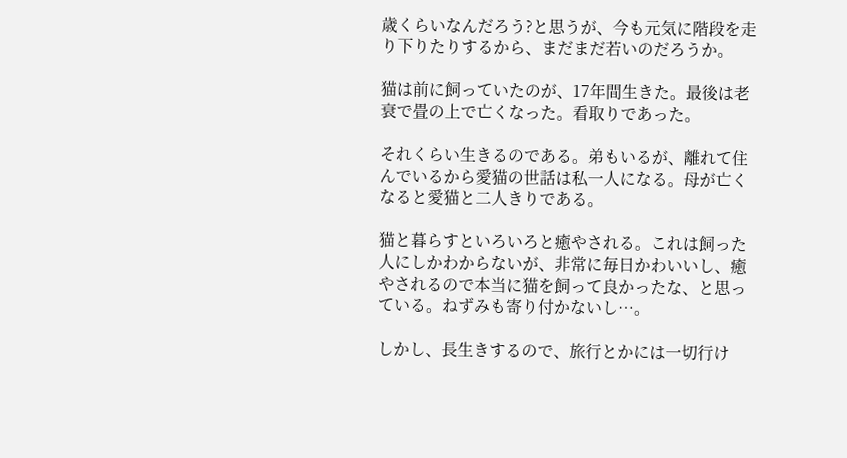歳くらいなんだろう?と思うが、今も元気に階段を走り下りたりするから、まだまだ若いのだろうか。

猫は前に飼っていたのが、17年間生きた。最後は老衰で畳の上で亡くなった。看取りであった。

それくらい生きるのである。弟もいるが、離れて住んでいるから愛猫の世話は私一人になる。母が亡くなると愛猫と二人きりである。

猫と暮らすといろいろと癒やされる。これは飼った人にしかわからないが、非常に毎日かわいいし、癒やされるので本当に猫を飼って良かったな、と思っている。ねずみも寄り付かないし…。

しかし、長生きするので、旅行とかには一切行け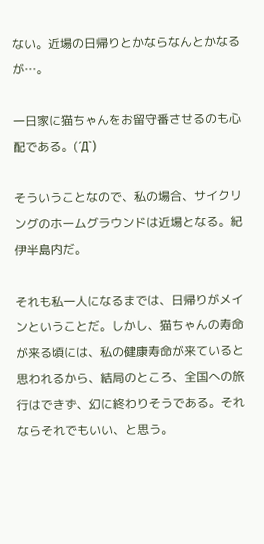ない。近場の日帰りとかならなんとかなるが…。

一日家に猫ちゃんをお留守番させるのも心配である。(´Д`)

そういうことなので、私の場合、サイクリングのホームグラウンドは近場となる。紀伊半島内だ。

それも私一人になるまでは、日帰りがメインということだ。しかし、猫ちゃんの寿命が来る頃には、私の健康寿命が来ていると思われるから、結局のところ、全国への旅行はできず、幻に終わりそうである。それならそれでもいい、と思う。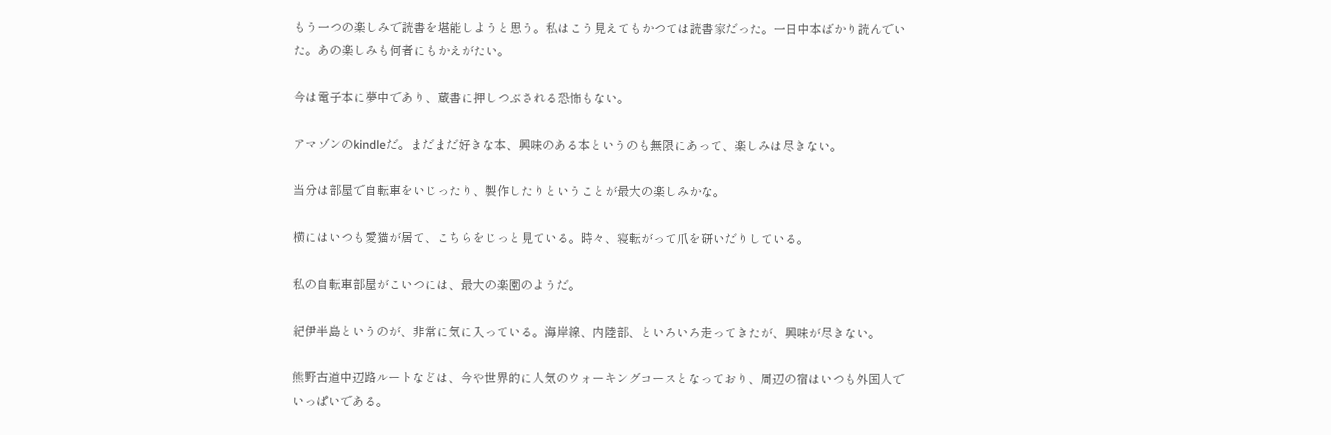もう一つの楽しみで読書を堪能しようと思う。私はこう見えてもかつては読書家だった。一日中本ばかり読んでいた。あの楽しみも何者にもかえがたい。

今は電子本に夢中であり、蔵書に押しつぶされる恐怖もない。

アマゾンのkindleだ。まだまだ好きな本、興味のある本というのも無限にあって、楽しみは尽きない。

当分は部屋で自転車をいじったり、製作したりということが最大の楽しみかな。

横にはいつも愛猫が居て、こちらをじっと見ている。時々、寝転がって爪を研いだりしている。

私の自転車部屋がこいつには、最大の楽園のようだ。

紀伊半島というのが、非常に気に入っている。海岸線、内陸部、といろいろ走ってきたが、興味が尽きない。

熊野古道中辺路ルートなどは、今や世界的に人気のウォーキングコースとなっており、周辺の宿はいつも外国人でいっぱいである。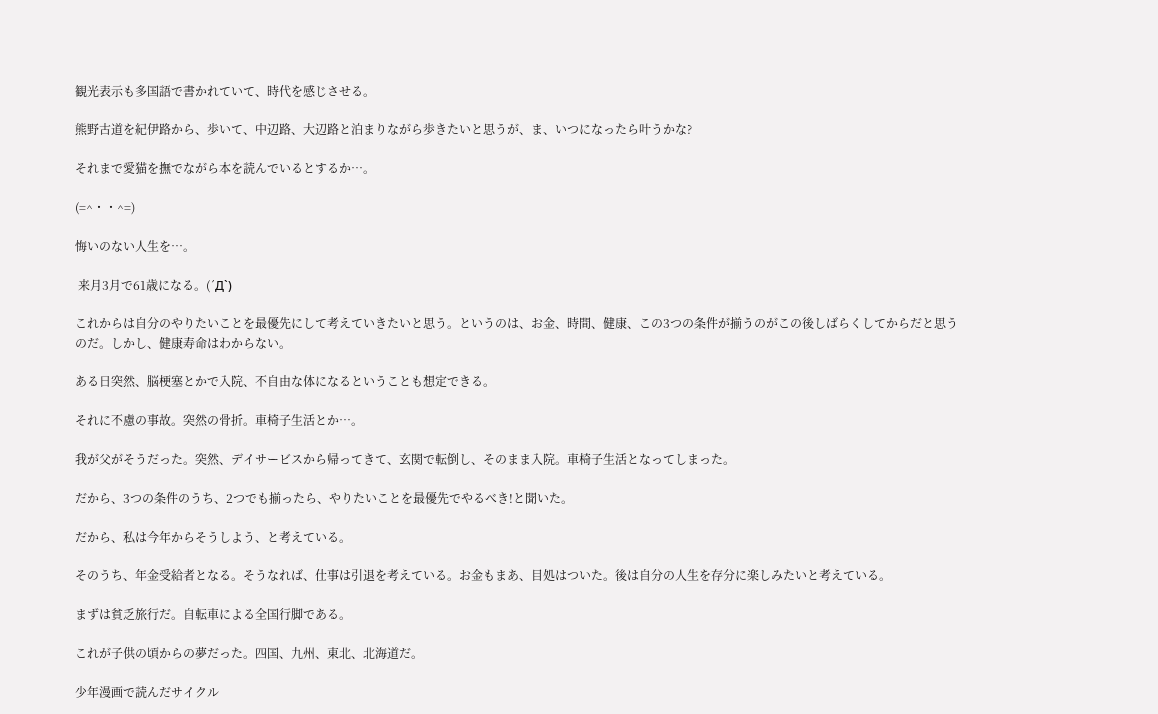観光表示も多国語で書かれていて、時代を感じさせる。

熊野古道を紀伊路から、歩いて、中辺路、大辺路と泊まりながら歩きたいと思うが、ま、いつになったら叶うかな?

それまで愛猫を撫でながら本を読んでいるとするか…。

(=^・・^=)

悔いのない人生を…。

 来月3月で61歳になる。(´Д`)

これからは自分のやりたいことを最優先にして考えていきたいと思う。というのは、お金、時間、健康、この3つの条件が揃うのがこの後しばらくしてからだと思うのだ。しかし、健康寿命はわからない。

ある日突然、脳梗塞とかで入院、不自由な体になるということも想定できる。

それに不慮の事故。突然の骨折。車椅子生活とか…。

我が父がそうだった。突然、デイサービスから帰ってきて、玄関で転倒し、そのまま入院。車椅子生活となってしまった。

だから、3つの条件のうち、2つでも揃ったら、やりたいことを最優先でやるべき!と聞いた。

だから、私は今年からそうしよう、と考えている。

そのうち、年金受給者となる。そうなれば、仕事は引退を考えている。お金もまあ、目処はついた。後は自分の人生を存分に楽しみたいと考えている。

まずは貧乏旅行だ。自転車による全国行脚である。

これが子供の頃からの夢だった。四国、九州、東北、北海道だ。

少年漫画で読んだサイクル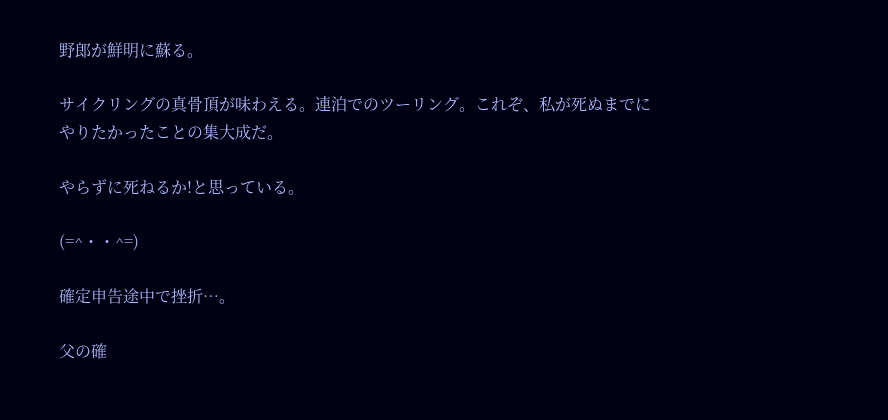野郎が鮮明に蘇る。

サイクリングの真骨頂が味わえる。連泊でのツーリング。これぞ、私が死ぬまでにやりたかったことの集大成だ。

やらずに死ねるか!と思っている。

(=^・・^=)

確定申告途中で挫折…。

父の確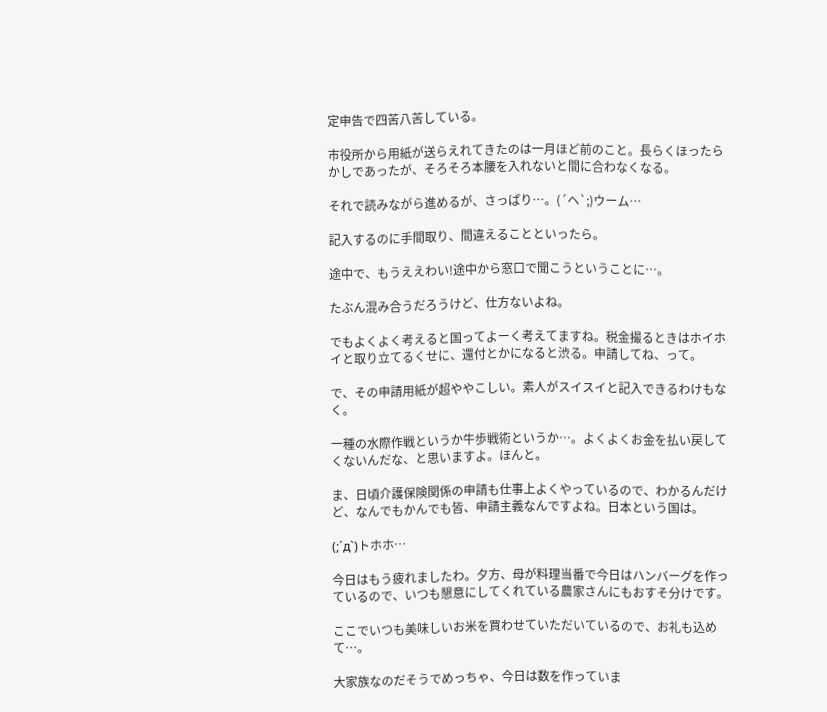定申告で四苦八苦している。

市役所から用紙が送らえれてきたのは一月ほど前のこと。長らくほったらかしであったが、そろそろ本腰を入れないと間に合わなくなる。

それで読みながら進めるが、さっぱり…。(´ヘ`;)ウーム…

記入するのに手間取り、間違えることといったら。

途中で、もうええわい!途中から窓口で聞こうということに…。

たぶん混み合うだろうけど、仕方ないよね。

でもよくよく考えると国ってよーく考えてますね。税金撮るときはホイホイと取り立てるくせに、還付とかになると渋る。申請してね、って。

で、その申請用紙が超ややこしい。素人がスイスイと記入できるわけもなく。

一種の水際作戦というか牛歩戦術というか…。よくよくお金を払い戻してくないんだな、と思いますよ。ほんと。

ま、日頃介護保険関係の申請も仕事上よくやっているので、わかるんだけど、なんでもかんでも皆、申請主義なんですよね。日本という国は。

(;´д`)トホホ…

今日はもう疲れましたわ。夕方、母が料理当番で今日はハンバーグを作っているので、いつも懇意にしてくれている農家さんにもおすそ分けです。

ここでいつも美味しいお米を買わせていただいているので、お礼も込めて…。

大家族なのだそうでめっちゃ、今日は数を作っていま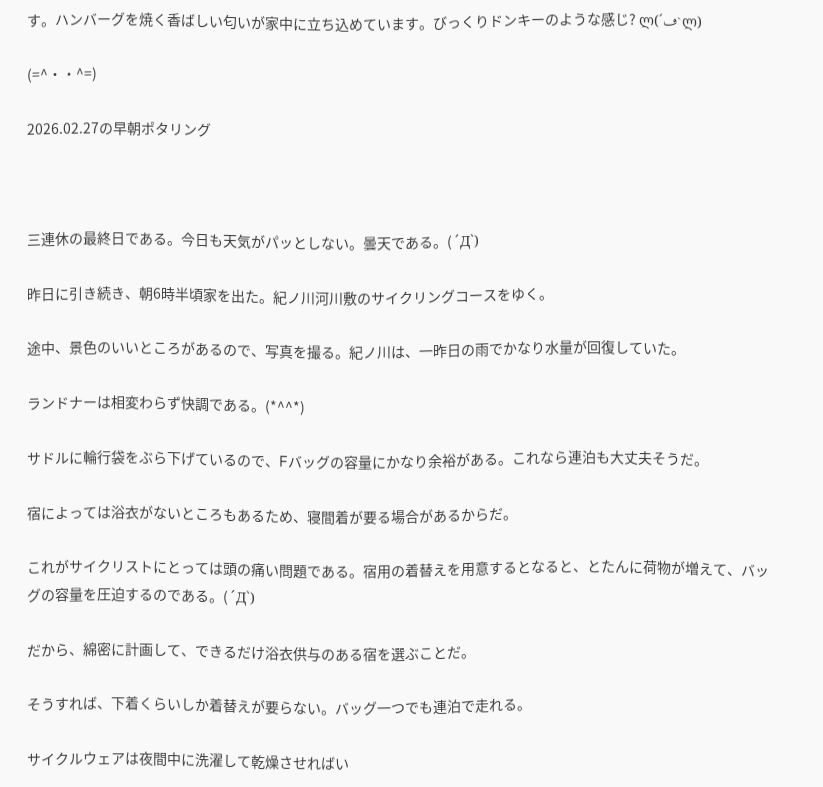す。ハンバーグを焼く香ばしい匂いが家中に立ち込めています。びっくりドンキーのような感じ? ლ(´ڡ`ლ)

(=^・・^=)

2026.02.27の早朝ポタリング



三連休の最終日である。今日も天気がパッとしない。曇天である。(´Д`)

昨日に引き続き、朝6時半頃家を出た。紀ノ川河川敷のサイクリングコースをゆく。

途中、景色のいいところがあるので、写真を撮る。紀ノ川は、一昨日の雨でかなり水量が回復していた。

ランドナーは相変わらず快調である。(*^^*)

サドルに輪行袋をぶら下げているので、Fバッグの容量にかなり余裕がある。これなら連泊も大丈夫そうだ。

宿によっては浴衣がないところもあるため、寝間着が要る場合があるからだ。

これがサイクリストにとっては頭の痛い問題である。宿用の着替えを用意するとなると、とたんに荷物が増えて、バッグの容量を圧迫するのである。(´Д`)

だから、綿密に計画して、できるだけ浴衣供与のある宿を選ぶことだ。

そうすれば、下着くらいしか着替えが要らない。バッグ一つでも連泊で走れる。

サイクルウェアは夜間中に洗濯して乾燥させればい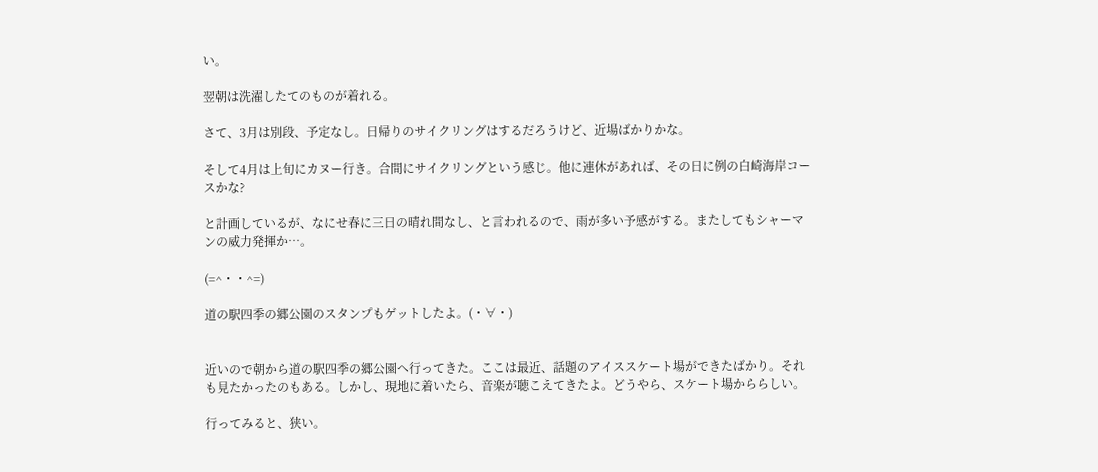い。

翌朝は洗濯したてのものが着れる。

さて、3月は別段、予定なし。日帰りのサイクリングはするだろうけど、近場ばかりかな。

そして4月は上旬にカヌー行き。合間にサイクリングという感じ。他に連休があれば、その日に例の白崎海岸コースかな?

と計画しているが、なにせ春に三日の晴れ間なし、と言われるので、雨が多い予感がする。またしてもシャーマンの威力発揮か…。

(=^・・^=)

道の駅四季の郷公園のスタンプもゲットしたよ。(・∀・)


近いので朝から道の駅四季の郷公園へ行ってきた。ここは最近、話題のアイススケート場ができたばかり。それも見たかったのもある。しかし、現地に着いたら、音楽が聴こえてきたよ。どうやら、スケート場かららしい。

行ってみると、狭い。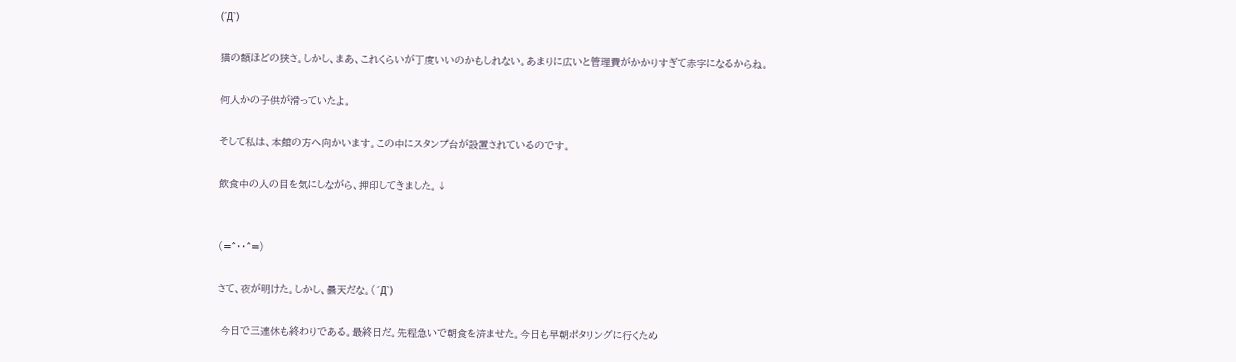(´Д`)

猫の額ほどの狭さ。しかし、まあ、これくらいが丁度いいのかもしれない。あまりに広いと管理費がかかりすぎて赤字になるからね。

何人かの子供が滑っていたよ。

そして私は、本館の方へ向かいます。この中にスタンプ台が設置されているのです。

飲食中の人の目を気にしながら、押印してきました。↓


(=^・・^=)

さて、夜が明けた。しかし、曇天だな。(´Д`)

 今日で三連休も終わりである。最終日だ。先程急いで朝食を済ませた。今日も早朝ポタリングに行くため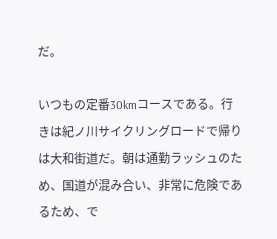だ。

いつもの定番30kmコースである。行きは紀ノ川サイクリングロードで帰りは大和街道だ。朝は通勤ラッシュのため、国道が混み合い、非常に危険であるため、で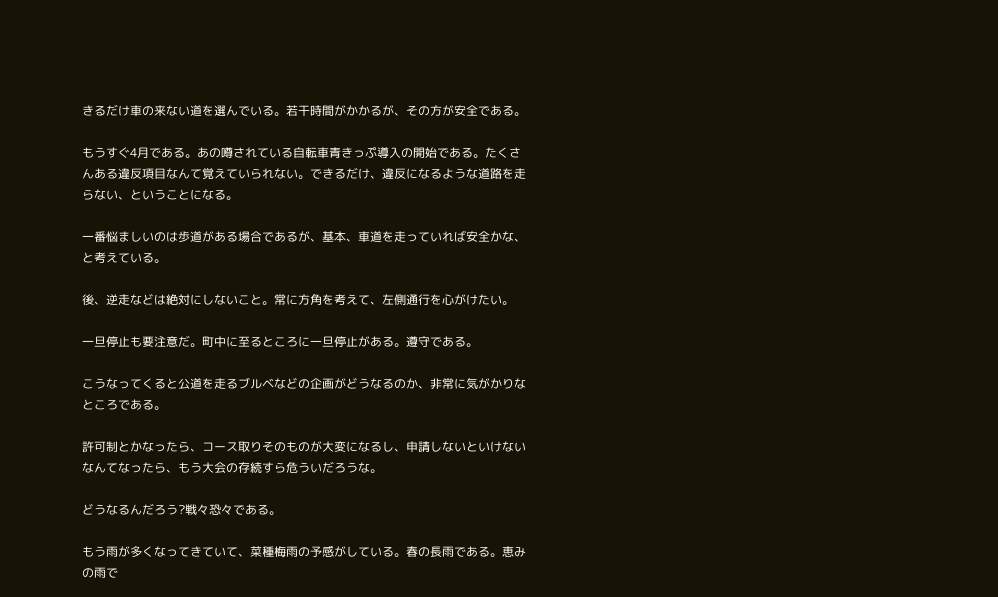きるだけ車の来ない道を選んでいる。若干時間がかかるが、その方が安全である。

もうすぐ4月である。あの噂されている自転車青きっぷ導入の開始である。たくさんある違反項目なんて覚えていられない。できるだけ、違反になるような道路を走らない、ということになる。

一番悩ましいのは歩道がある場合であるが、基本、車道を走っていれば安全かな、と考えている。

後、逆走などは絶対にしないこと。常に方角を考えて、左側通行を心がけたい。

一旦停止も要注意だ。町中に至るところに一旦停止がある。遵守である。

こうなってくると公道を走るブルベなどの企画がどうなるのか、非常に気がかりなところである。

許可制とかなったら、コース取りそのものが大変になるし、申請しないといけないなんてなったら、もう大会の存続すら危ういだろうな。

どうなるんだろう?戦々恐々である。

もう雨が多くなってきていて、菜種梅雨の予感がしている。春の長雨である。恵みの雨で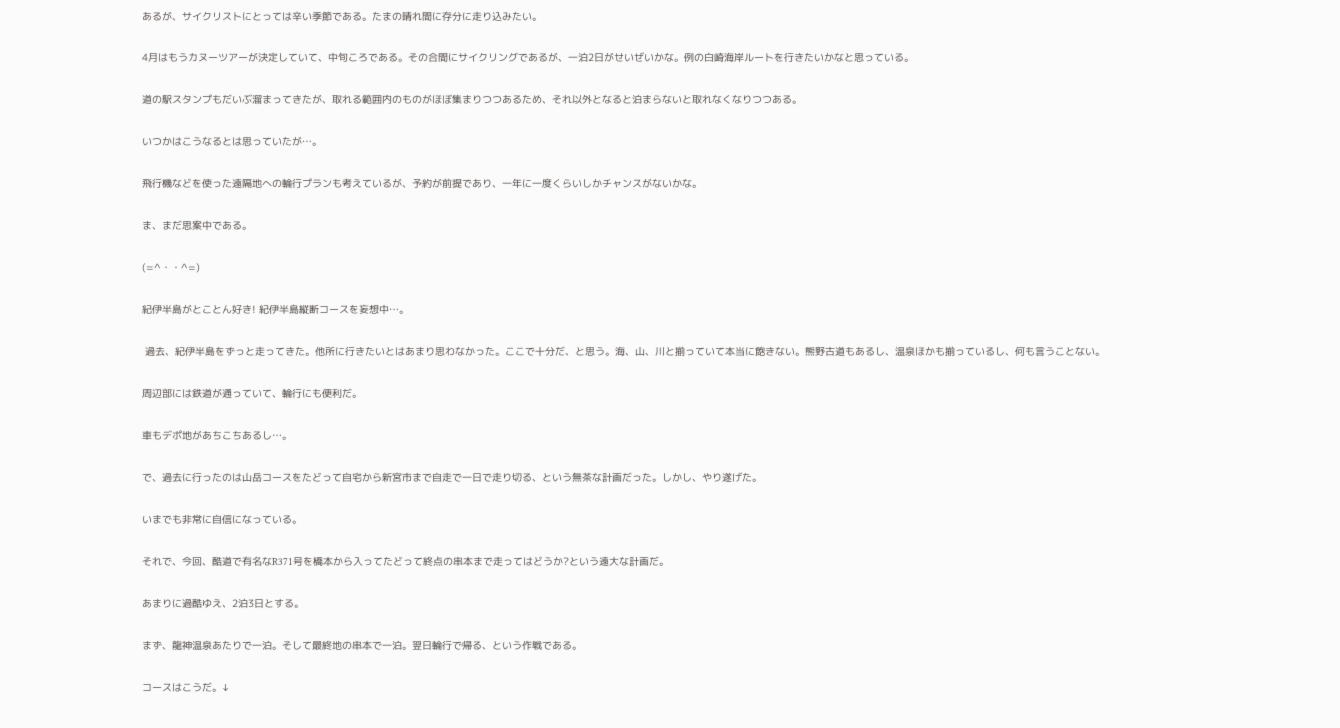あるが、サイクリストにとっては辛い季節である。たまの晴れ間に存分に走り込みたい。

4月はもうカヌーツアーが決定していて、中旬ころである。その合間にサイクリングであるが、一泊2日がせいぜいかな。例の白崎海岸ルートを行きたいかなと思っている。

道の駅スタンプもだいぶ溜まってきたが、取れる範囲内のものがほぼ集まりつつあるため、それ以外となると泊まらないと取れなくなりつつある。

いつかはこうなるとは思っていたが…。

飛行機などを使った遠隔地への輪行プランも考えているが、予約が前提であり、一年に一度くらいしかチャンスがないかな。

ま、まだ思案中である。

(=^・・^=)

紀伊半島がとことん好き! 紀伊半島縦断コースを妄想中…。

 過去、紀伊半島をずっと走ってきた。他所に行きたいとはあまり思わなかった。ここで十分だ、と思う。海、山、川と揃っていて本当に飽きない。熊野古道もあるし、温泉ほかも揃っているし、何も言うことない。

周辺部には鉄道が通っていて、輪行にも便利だ。

車もデポ地があちこちあるし…。

で、過去に行ったのは山岳コースをたどって自宅から新宮市まで自走で一日で走り切る、という無茶な計画だった。しかし、やり遂げた。

いまでも非常に自信になっている。

それで、今回、酷道で有名なR371号を橋本から入ってたどって終点の串本まで走ってはどうか?という遠大な計画だ。

あまりに過酷ゆえ、2泊3日とする。

まず、龍神温泉あたりで一泊。そして最終地の串本で一泊。翌日輪行で帰る、という作戦である。

コースはこうだ。↓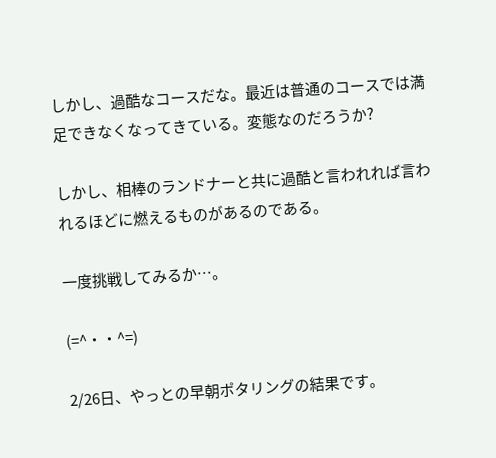しかし、過酷なコースだな。最近は普通のコースでは満足できなくなってきている。変態なのだろうか?

しかし、相棒のランドナーと共に過酷と言われれば言われるほどに燃えるものがあるのである。

一度挑戦してみるか…。

(=^・・^=)

2/26日、やっとの早朝ポタリングの結果です。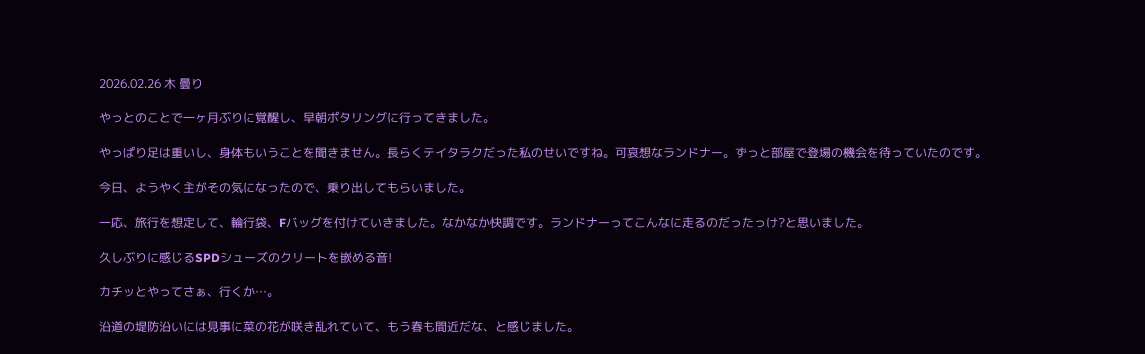2026.02.26 木 曇り

やっとのことで一ヶ月ぶりに覚醒し、早朝ポタリングに行ってきました。

やっぱり足は重いし、身体もいうことを聞きません。長らくテイタラクだった私のせいですね。可哀想なランドナー。ずっと部屋で登場の機会を待っていたのです。

今日、ようやく主がその気になったので、乗り出してもらいました。

一応、旅行を想定して、輪行袋、Fバッグを付けていきました。なかなか快調です。ランドナーってこんなに走るのだったっけ?と思いました。

久しぶりに感じるSPDシューズのクリートを嵌める音!

カチッとやってさぁ、行くか…。

沿道の堤防沿いには見事に菜の花が咲き乱れていて、もう春も間近だな、と感じました。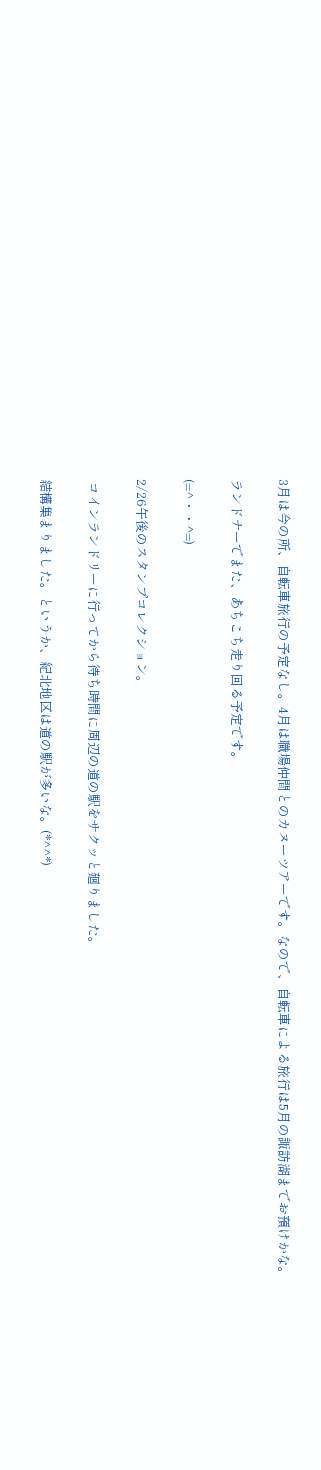3月は今の所、自転車旅行の予定なし。4月は職場仲間とのカヌーツアーです。なので、自転車による旅行は5月の諏訪湖までお預けかな。

ランドナーでまた、あちこち走り回る予定です。

(=^・・^=)

2/26午後のスタンプコレクション。

 コインランドリーに行ってから待ち時間に周辺の道の駅をサクッと廻りました。

結構集まりました。というか、紀北地区は道の駅が多いな。(*^^*)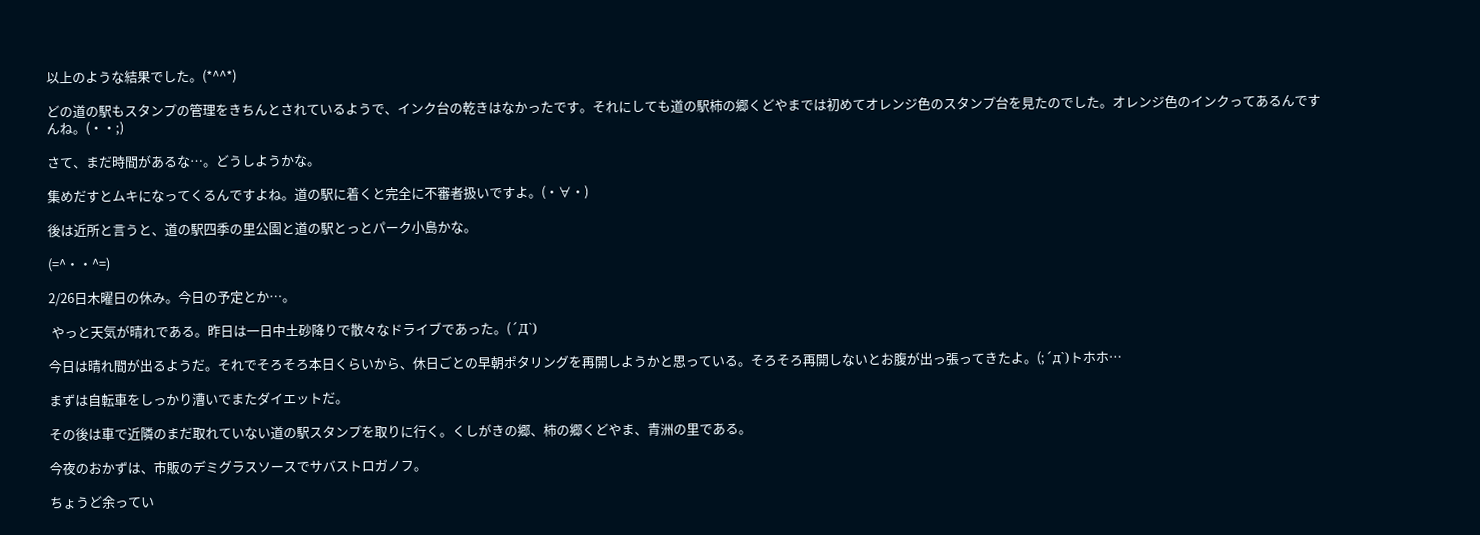以上のような結果でした。(*^^*)

どの道の駅もスタンプの管理をきちんとされているようで、インク台の乾きはなかったです。それにしても道の駅柿の郷くどやまでは初めてオレンジ色のスタンプ台を見たのでした。オレンジ色のインクってあるんですんね。(・・;)

さて、まだ時間があるな…。どうしようかな。

集めだすとムキになってくるんですよね。道の駅に着くと完全に不審者扱いですよ。(・∀・)

後は近所と言うと、道の駅四季の里公園と道の駅とっとパーク小島かな。

(=^・・^=)

2/26日木曜日の休み。今日の予定とか…。

 やっと天気が晴れである。昨日は一日中土砂降りで散々なドライブであった。(´Д`)

今日は晴れ間が出るようだ。それでそろそろ本日くらいから、休日ごとの早朝ポタリングを再開しようかと思っている。そろそろ再開しないとお腹が出っ張ってきたよ。(;´д`)トホホ…

まずは自転車をしっかり漕いでまたダイエットだ。

その後は車で近隣のまだ取れていない道の駅スタンプを取りに行く。くしがきの郷、柿の郷くどやま、青洲の里である。

今夜のおかずは、市販のデミグラスソースでサバストロガノフ。

ちょうど余ってい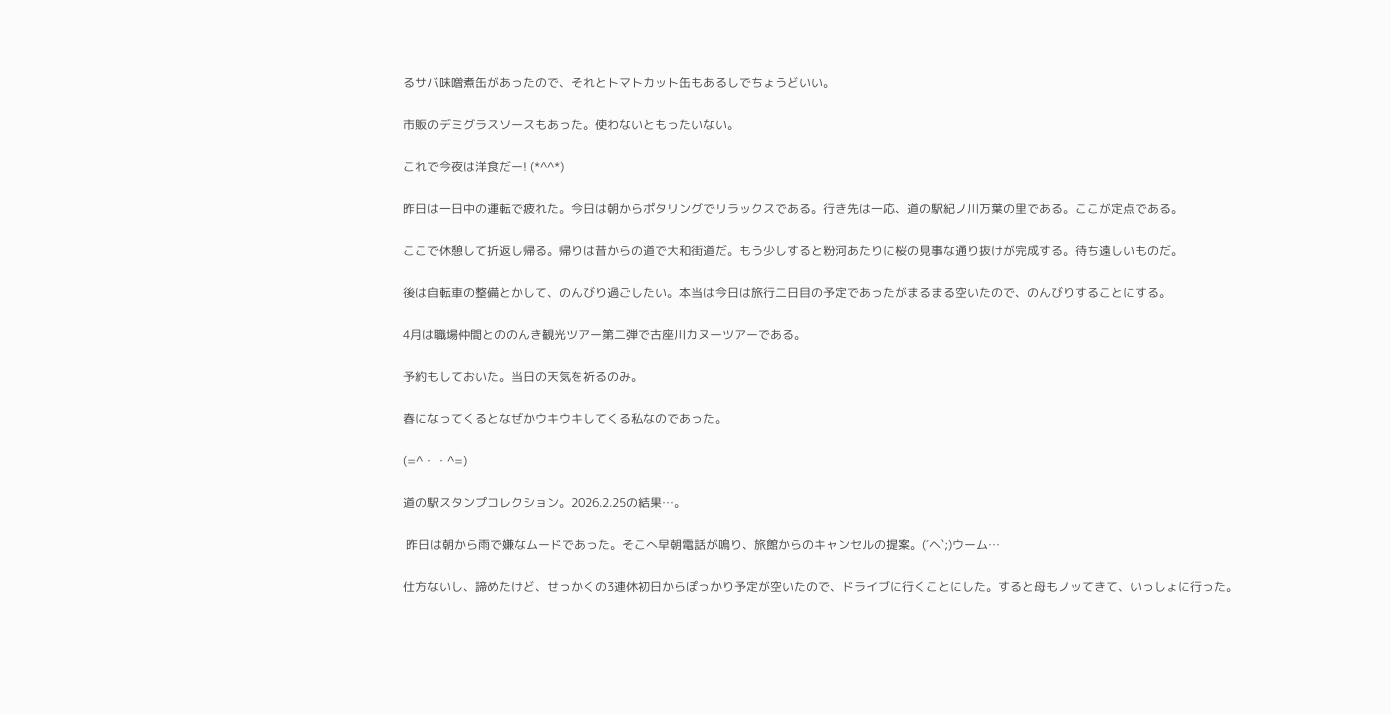るサバ味噌煮缶があったので、それとトマトカット缶もあるしでちょうどいい。

市販のデミグラスソースもあった。使わないともったいない。

これで今夜は洋食だー! (*^^*)

昨日は一日中の運転で疲れた。今日は朝からポタリングでリラックスである。行き先は一応、道の駅紀ノ川万葉の里である。ここが定点である。

ここで休憩して折返し帰る。帰りは昔からの道で大和街道だ。もう少しすると粉河あたりに桜の見事な通り抜けが完成する。待ち遠しいものだ。

後は自転車の整備とかして、のんびり過ごしたい。本当は今日は旅行二日目の予定であったがまるまる空いたので、のんびりすることにする。

4月は職場仲間とののんき観光ツアー第二弾で古座川カヌーツアーである。

予約もしておいた。当日の天気を祈るのみ。

春になってくるとなぜかウキウキしてくる私なのであった。

(=^・・^=)

道の駅スタンプコレクション。2026.2.25の結果…。

 昨日は朝から雨で嫌なムードであった。そこへ早朝電話が鳴り、旅館からのキャンセルの提案。(´ヘ`;)ウーム…

仕方ないし、諦めたけど、せっかくの3連休初日からぽっかり予定が空いたので、ドライブに行くことにした。すると母もノッてきて、いっしょに行った。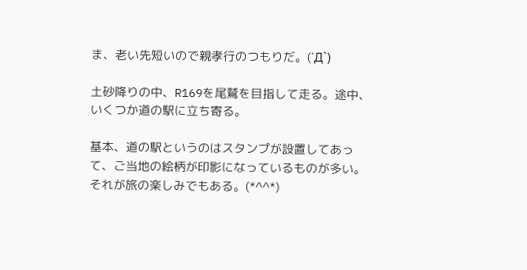ま、老い先短いので親孝行のつもりだ。(´Д`)

土砂降りの中、R169を尾鷲を目指して走る。途中、いくつか道の駅に立ち寄る。

基本、道の駅というのはスタンプが設置してあって、ご当地の絵柄が印影になっているものが多い。それが旅の楽しみでもある。(*^^*)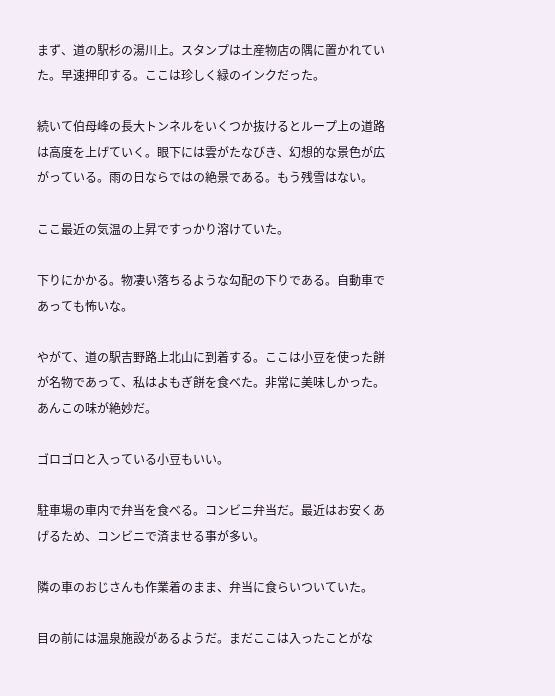まず、道の駅杉の湯川上。スタンプは土産物店の隅に置かれていた。早速押印する。ここは珍しく緑のインクだった。

続いて伯母峰の長大トンネルをいくつか抜けるとループ上の道路は高度を上げていく。眼下には雲がたなびき、幻想的な景色が広がっている。雨の日ならではの絶景である。もう残雪はない。

ここ最近の気温の上昇ですっかり溶けていた。

下りにかかる。物凄い落ちるような勾配の下りである。自動車であっても怖いな。

やがて、道の駅吉野路上北山に到着する。ここは小豆を使った餅が名物であって、私はよもぎ餅を食べた。非常に美味しかった。あんこの味が絶妙だ。

ゴロゴロと入っている小豆もいい。

駐車場の車内で弁当を食べる。コンビニ弁当だ。最近はお安くあげるため、コンビニで済ませる事が多い。

隣の車のおじさんも作業着のまま、弁当に食らいついていた。

目の前には温泉施設があるようだ。まだここは入ったことがな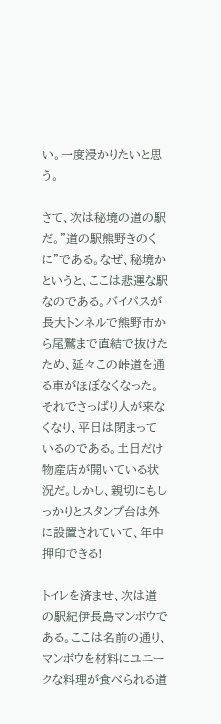い。一度浸かりたいと思う。

さて、次は秘境の道の駅だ。”道の駅熊野きのくに”である。なぜ、秘境かというと、ここは悲運な駅なのである。バイパスが長大トンネルで熊野市から尾鷲まで直結で抜けたため、延々この峠道を通る車がほぼなくなった。それでさっぱり人が来なくなり、平日は閉まっているのである。土日だけ物産店が開いている状況だ。しかし、親切にもしっかりとスタンプ台は外に設置されていて、年中押印できる!

トイレを済ませ、次は道の駅紀伊長島マンボウである。ここは名前の通り、マンボウを材料にユニークな料理が食べられる道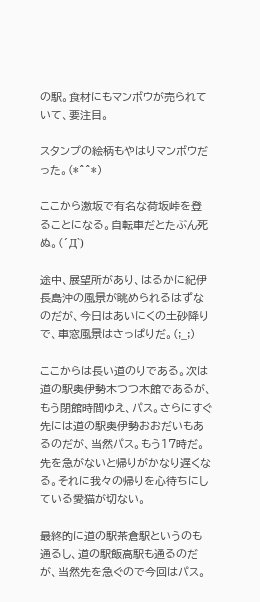の駅。食材にもマンボウが売られていて、要注目。

スタンプの絵柄もやはりマンボウだった。(*^^*)

ここから激坂で有名な荷坂峠を登ることになる。自転車だとたぶん死ぬ。(´Д`)

途中、展望所があり、はるかに紀伊長島沖の風景が眺められるはずなのだが、今日はあいにくの土砂降りで、車窓風景はさっぱりだ。(;_;)

ここからは長い道のりである。次は道の駅奥伊勢木つつ木館であるが、もう閉館時間ゆえ、パス。さらにすぐ先には道の駅奥伊勢おおだいもあるのだが、当然パス。もう17時だ。先を急がないと帰りがかなり遅くなる。それに我々の帰りを心待ちにしている愛猫が切ない。

最終的に道の駅茶倉駅というのも通るし、道の駅飯高駅も通るのだが、当然先を急ぐので今回はパス。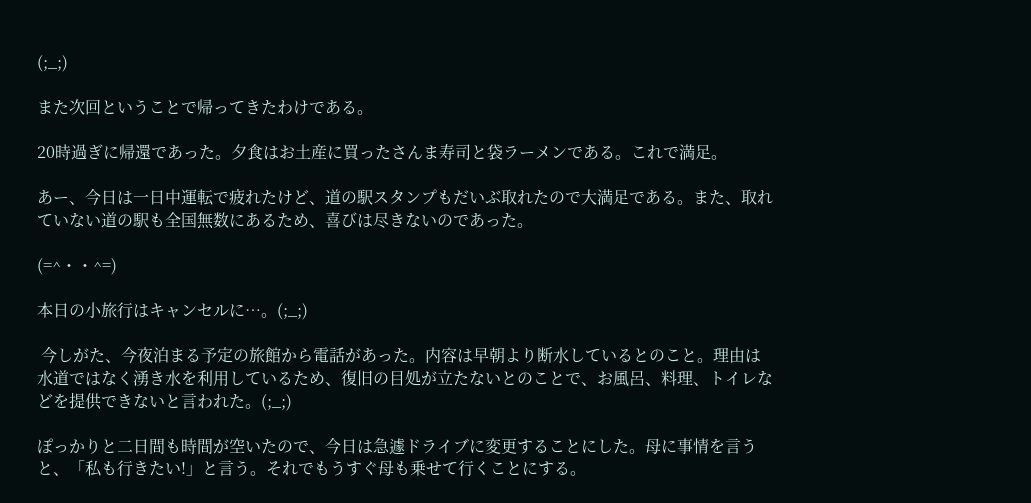(;_;)

また次回ということで帰ってきたわけである。

20時過ぎに帰還であった。夕食はお土産に買ったさんま寿司と袋ラーメンである。これで満足。

あー、今日は一日中運転で疲れたけど、道の駅スタンプもだいぶ取れたので大満足である。また、取れていない道の駅も全国無数にあるため、喜びは尽きないのであった。

(=^・・^=)

本日の小旅行はキャンセルに…。(;_;)

 今しがた、今夜泊まる予定の旅館から電話があった。内容は早朝より断水しているとのこと。理由は水道ではなく湧き水を利用しているため、復旧の目処が立たないとのことで、お風呂、料理、トイレなどを提供できないと言われた。(;_;)

ぽっかりと二日間も時間が空いたので、今日は急遽ドライブに変更することにした。母に事情を言うと、「私も行きたい!」と言う。それでもうすぐ母も乗せて行くことにする。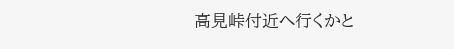高見峠付近へ行くかと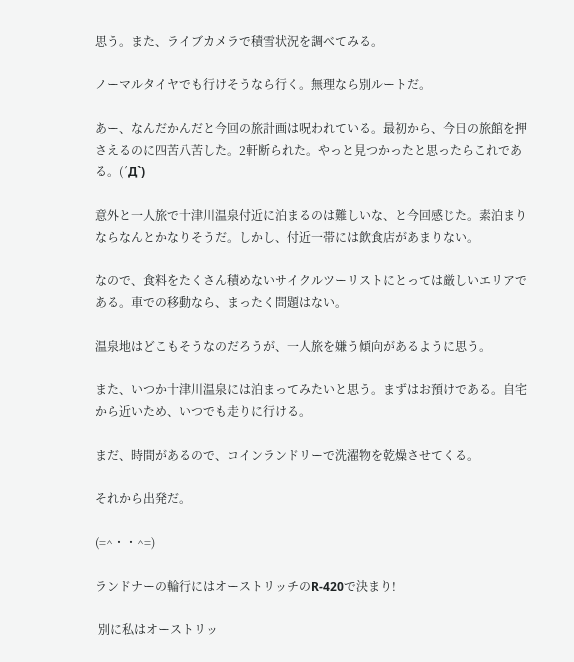思う。また、ライブカメラで積雪状況を調べてみる。

ノーマルタイヤでも行けそうなら行く。無理なら別ルートだ。

あー、なんだかんだと今回の旅計画は呪われている。最初から、今日の旅館を押さえるのに四苦八苦した。2軒断られた。やっと見つかったと思ったらこれである。(´Д`)

意外と一人旅で十津川温泉付近に泊まるのは難しいな、と今回感じた。素泊まりならなんとかなりそうだ。しかし、付近一帯には飲食店があまりない。

なので、食料をたくさん積めないサイクルツーリストにとっては厳しいエリアである。車での移動なら、まったく問題はない。

温泉地はどこもそうなのだろうが、一人旅を嫌う傾向があるように思う。

また、いつか十津川温泉には泊まってみたいと思う。まずはお預けである。自宅から近いため、いつでも走りに行ける。

まだ、時間があるので、コインランドリーで洗濯物を乾燥させてくる。

それから出発だ。

(=^・・^=)

ランドナーの輪行にはオーストリッチのR-420で決まり!

 別に私はオーストリッ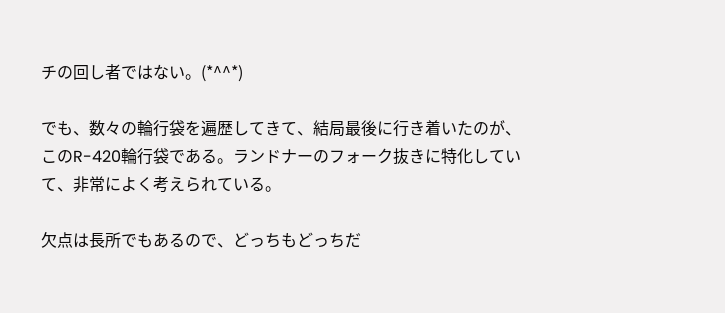チの回し者ではない。(*^^*)

でも、数々の輪行袋を遍歴してきて、結局最後に行き着いたのが、このR-420輪行袋である。ランドナーのフォーク抜きに特化していて、非常によく考えられている。

欠点は長所でもあるので、どっちもどっちだ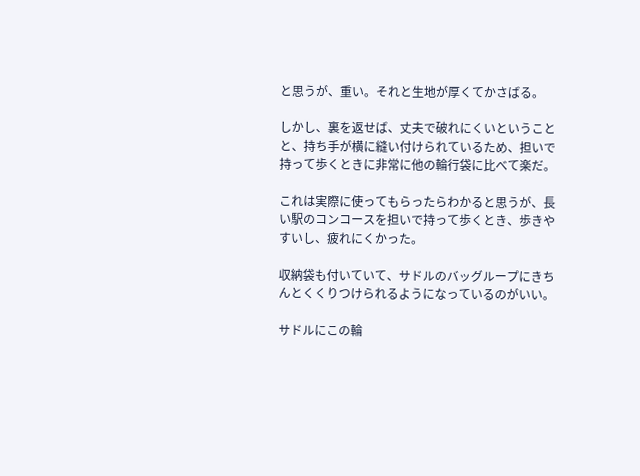と思うが、重い。それと生地が厚くてかさばる。

しかし、裏を返せば、丈夫で破れにくいということと、持ち手が横に縫い付けられているため、担いで持って歩くときに非常に他の輪行袋に比べて楽だ。

これは実際に使ってもらったらわかると思うが、長い駅のコンコースを担いで持って歩くとき、歩きやすいし、疲れにくかった。

収納袋も付いていて、サドルのバッグループにきちんとくくりつけられるようになっているのがいい。

サドルにこの輪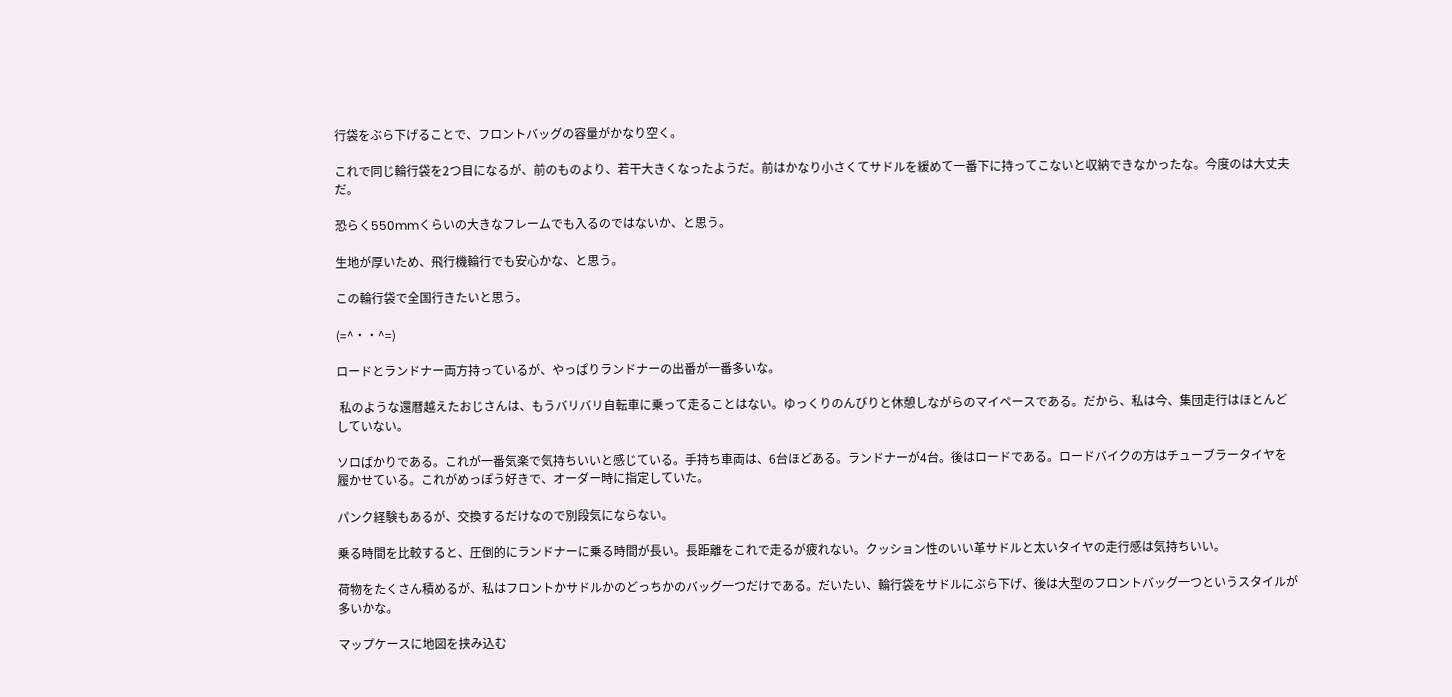行袋をぶら下げることで、フロントバッグの容量がかなり空く。

これで同じ輪行袋を2つ目になるが、前のものより、若干大きくなったようだ。前はかなり小さくてサドルを緩めて一番下に持ってこないと収納できなかったな。今度のは大丈夫だ。

恐らく550mmくらいの大きなフレームでも入るのではないか、と思う。

生地が厚いため、飛行機輪行でも安心かな、と思う。

この輪行袋で全国行きたいと思う。

(=^・・^=)

ロードとランドナー両方持っているが、やっぱりランドナーの出番が一番多いな。

 私のような還暦越えたおじさんは、もうバリバリ自転車に乗って走ることはない。ゆっくりのんびりと休憩しながらのマイペースである。だから、私は今、集団走行はほとんどしていない。

ソロばかりである。これが一番気楽で気持ちいいと感じている。手持ち車両は、6台ほどある。ランドナーが4台。後はロードである。ロードバイクの方はチューブラータイヤを履かせている。これがめっぽう好きで、オーダー時に指定していた。

パンク経験もあるが、交換するだけなので別段気にならない。

乗る時間を比較すると、圧倒的にランドナーに乗る時間が長い。長距離をこれで走るが疲れない。クッション性のいい革サドルと太いタイヤの走行感は気持ちいい。

荷物をたくさん積めるが、私はフロントかサドルかのどっちかのバッグ一つだけである。だいたい、輪行袋をサドルにぶら下げ、後は大型のフロントバッグ一つというスタイルが多いかな。

マップケースに地図を挟み込む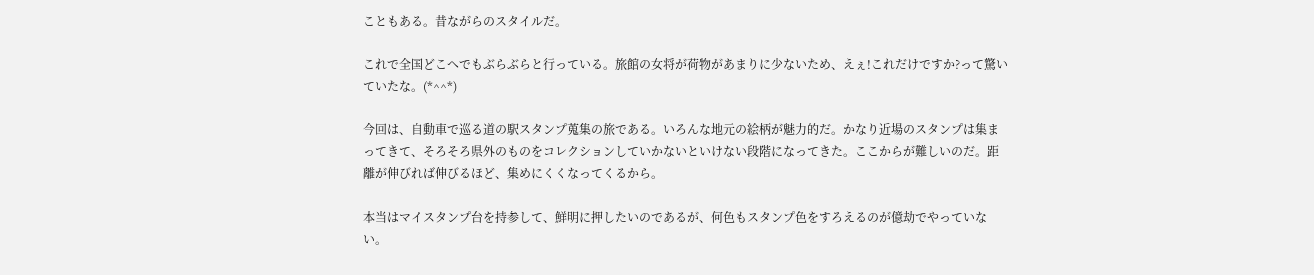こともある。昔ながらのスタイルだ。

これで全国どこへでもぶらぶらと行っている。旅館の女将が荷物があまりに少ないため、えぇ!これだけですか?って驚いていたな。(*^^*)

今回は、自動車で巡る道の駅スタンプ蒐集の旅である。いろんな地元の絵柄が魅力的だ。かなり近場のスタンプは集まってきて、そろそろ県外のものをコレクションしていかないといけない段階になってきた。ここからが難しいのだ。距離が伸びれば伸びるほど、集めにくくなってくるから。

本当はマイスタンプ台を持参して、鮮明に押したいのであるが、何色もスタンプ色をすろえるのが億劫でやっていない。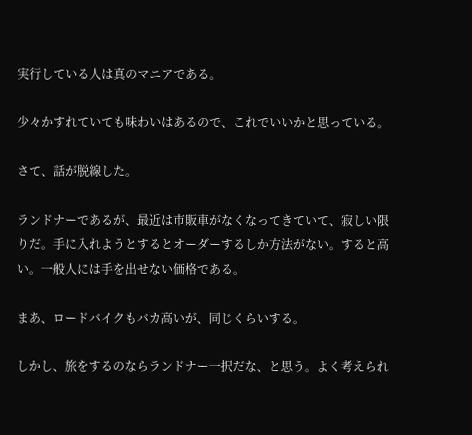実行している人は真のマニアである。

少々かすれていても味わいはあるので、これでいいかと思っている。

さて、話が脱線した。

ランドナーであるが、最近は市販車がなくなってきていて、寂しい限りだ。手に入れようとするとオーダーするしか方法がない。すると高い。一般人には手を出せない価格である。

まあ、ロードバイクもバカ高いが、同じくらいする。

しかし、旅をするのならランドナー一択だな、と思う。よく考えられ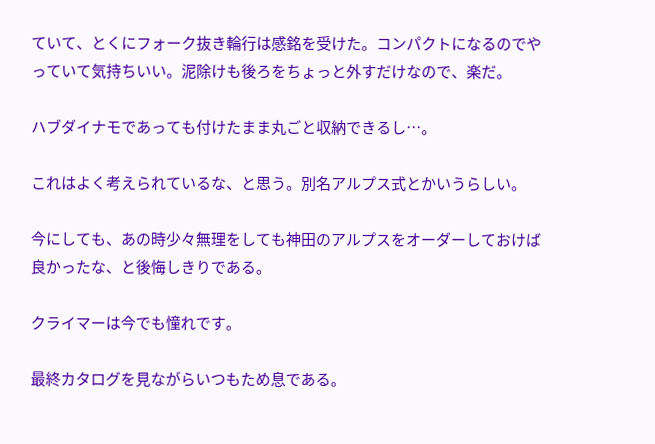ていて、とくにフォーク抜き輪行は感銘を受けた。コンパクトになるのでやっていて気持ちいい。泥除けも後ろをちょっと外すだけなので、楽だ。

ハブダイナモであっても付けたまま丸ごと収納できるし…。

これはよく考えられているな、と思う。別名アルプス式とかいうらしい。

今にしても、あの時少々無理をしても神田のアルプスをオーダーしておけば良かったな、と後悔しきりである。

クライマーは今でも憧れです。

最終カタログを見ながらいつもため息である。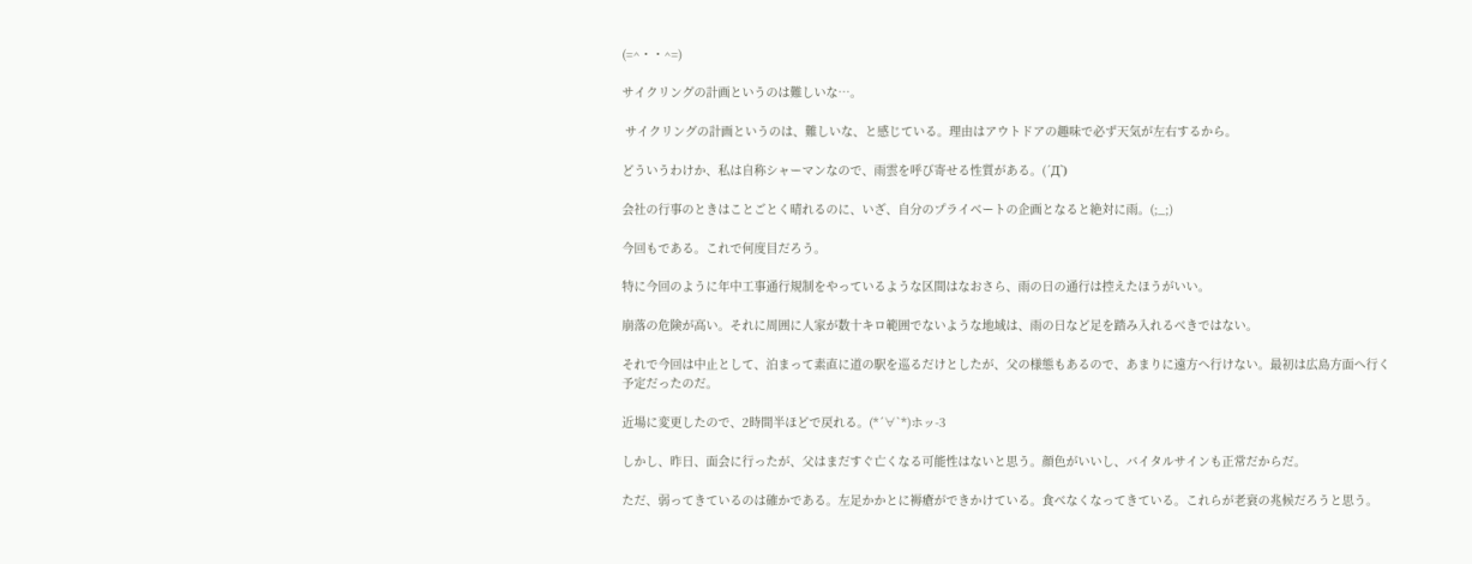(=^・・^=)

サイクリングの計画というのは難しいな…。

 サイクリングの計画というのは、難しいな、と感じている。理由はアウトドアの趣味で必ず天気が左右するから。

どういうわけか、私は自称シャーマンなので、雨雲を呼び寄せる性質がある。(´Д`)

会社の行事のときはことごとく晴れるのに、いざ、自分のプライベートの企画となると絶対に雨。(;_;)

今回もである。これで何度目だろう。

特に今回のように年中工事通行規制をやっているような区間はなおさら、雨の日の通行は控えたほうがいい。

崩落の危険が高い。それに周囲に人家が数十キロ範囲でないような地域は、雨の日など足を踏み入れるべきではない。

それで今回は中止として、泊まって素直に道の駅を巡るだけとしたが、父の様態もあるので、あまりに遠方へ行けない。最初は広島方面へ行く予定だったのだ。

近場に変更したので、2時間半ほどで戻れる。(*´∀`*)ホッ-3

しかし、昨日、面会に行ったが、父はまだすぐ亡くなる可能性はないと思う。顔色がいいし、バイタルサインも正常だからだ。

ただ、弱ってきているのは確かである。左足かかとに褥瘡ができかけている。食べなくなってきている。これらが老衰の兆候だろうと思う。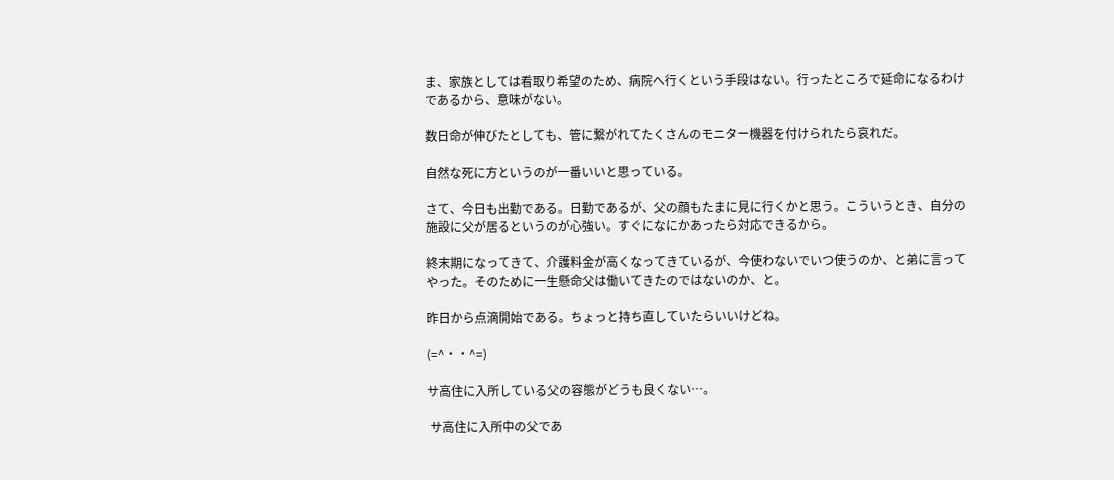ま、家族としては看取り希望のため、病院へ行くという手段はない。行ったところで延命になるわけであるから、意味がない。

数日命が伸びたとしても、管に繋がれてたくさんのモニター機器を付けられたら哀れだ。

自然な死に方というのが一番いいと思っている。

さて、今日も出勤である。日勤であるが、父の顔もたまに見に行くかと思う。こういうとき、自分の施設に父が居るというのが心強い。すぐになにかあったら対応できるから。

終末期になってきて、介護料金が高くなってきているが、今使わないでいつ使うのか、と弟に言ってやった。そのために一生懸命父は働いてきたのではないのか、と。

昨日から点滴開始である。ちょっと持ち直していたらいいけどね。

(=^・・^=)

サ高住に入所している父の容態がどうも良くない…。

 サ高住に入所中の父であ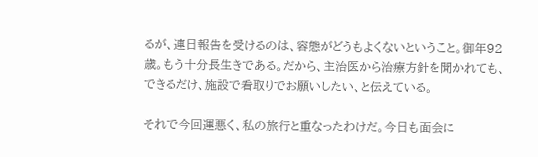るが、連日報告を受けるのは、容態がどうもよくないということ。御年92歳。もう十分長生きである。だから、主治医から治療方針を聞かれても、できるだけ、施設で看取りでお願いしたい、と伝えている。

それで今回運悪く、私の旅行と重なったわけだ。今日も面会に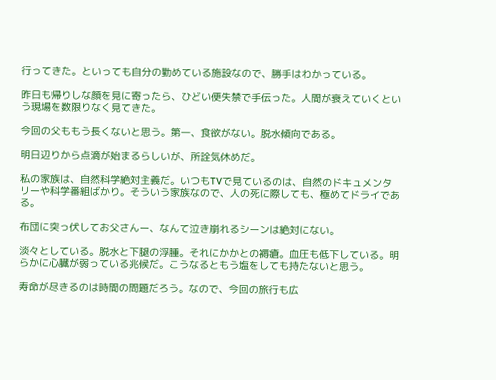行ってきた。といっても自分の勤めている施設なので、勝手はわかっている。

昨日も帰りしな顔を見に寄ったら、ひどい便失禁で手伝った。人間が衰えていくという現場を数限りなく見てきた。

今回の父ももう長くないと思う。第一、食欲がない。脱水傾向である。

明日辺りから点滴が始まるらしいが、所詮気休めだ。

私の家族は、自然科学絶対主義だ。いつもTVで見ているのは、自然のドキュメンタリーや科学番組ばかり。そういう家族なので、人の死に際しても、極めてドライである。

布団に突っ伏してお父さんー、なんて泣き崩れるシーンは絶対にない。

淡々としている。脱水と下腿の浮腫。それにかかとの褥瘡。血圧も低下している。明らかに心臓が弱っている兆候だ。こうなるともう塩をしても持たないと思う。

寿命が尽きるのは時間の問題だろう。なので、今回の旅行も広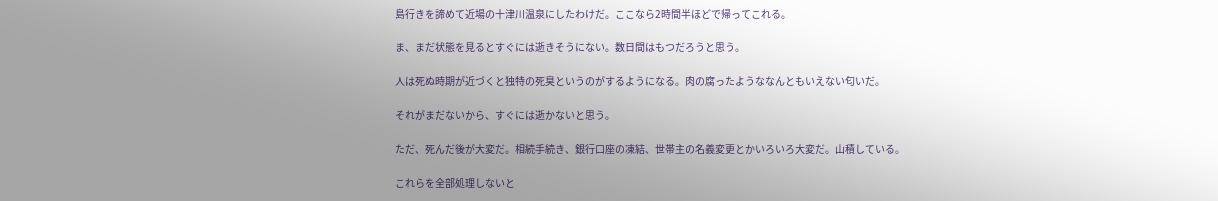島行きを諦めて近場の十津川温泉にしたわけだ。ここなら2時間半ほどで帰ってこれる。

ま、まだ状態を見るとすぐには逝きそうにない。数日間はもつだろうと思う。

人は死ぬ時期が近づくと独特の死臭というのがするようになる。肉の腐ったようななんともいえない匂いだ。

それがまだないから、すぐには逝かないと思う。

ただ、死んだ後が大変だ。相続手続き、銀行口座の凍結、世帯主の名義変更とかいろいろ大変だ。山積している。

これらを全部処理しないと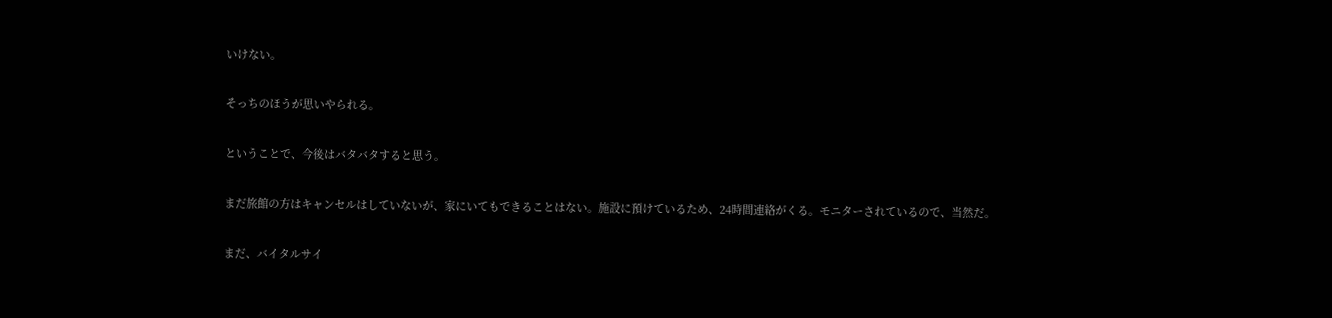いけない。

そっちのほうが思いやられる。

ということで、今後はバタバタすると思う。

まだ旅館の方はキャンセルはしていないが、家にいてもできることはない。施設に預けているため、24時間連絡がくる。モニターされているので、当然だ。

まだ、バイタルサイ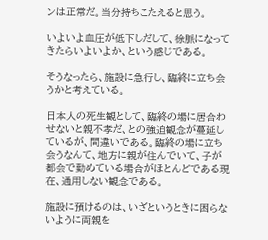ンは正常だ。当分持ちこたえると思う。

いよいよ血圧が低下しだして、徐脈になってきたらいよいよか、という感じである。

そうなったら、施設に急行し、臨終に立ち会うかと考えている。

日本人の死生観として、臨終の場に居合わせないと親不孝だ、との強迫観念が蔓延しているが、間違いである。臨終の場に立ち会うなんて、地方に親が住んでいて、子が都会で勤めている場合がほとんどである現在、通用しない観念である。

施設に預けるのは、いざというときに困らないように両親を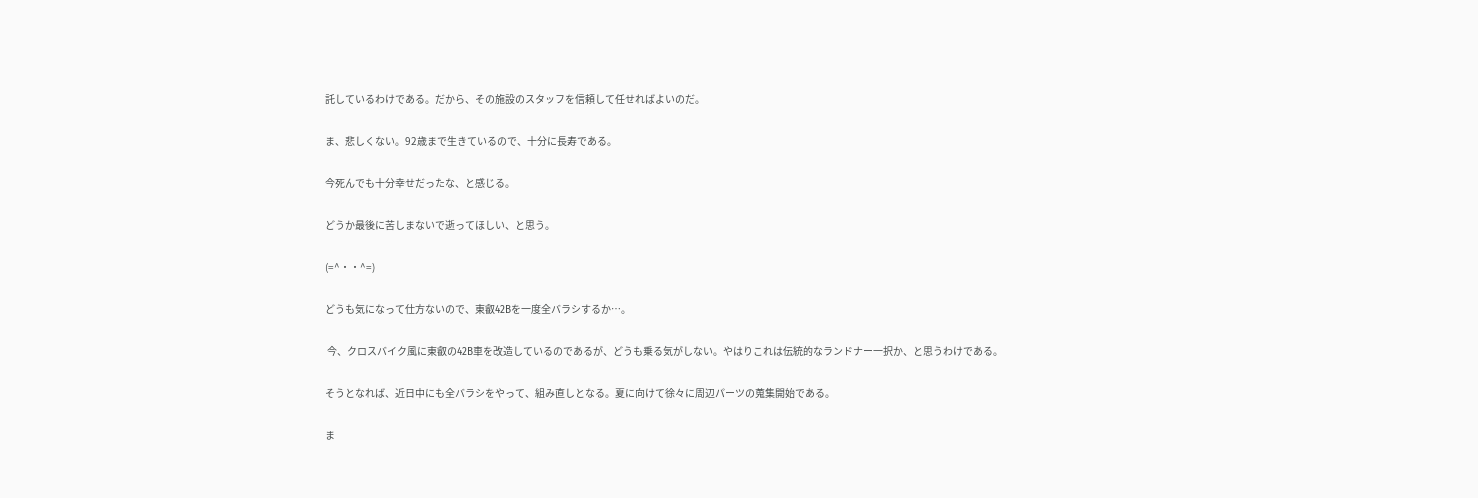託しているわけである。だから、その施設のスタッフを信頼して任せればよいのだ。

ま、悲しくない。92歳まで生きているので、十分に長寿である。

今死んでも十分幸せだったな、と感じる。

どうか最後に苦しまないで逝ってほしい、と思う。

(=^・・^=)

どうも気になって仕方ないので、東叡42Bを一度全バラシするか…。

 今、クロスバイク風に東叡の42B車を改造しているのであるが、どうも乗る気がしない。やはりこれは伝統的なランドナー一択か、と思うわけである。

そうとなれば、近日中にも全バラシをやって、組み直しとなる。夏に向けて徐々に周辺パーツの蒐集開始である。

ま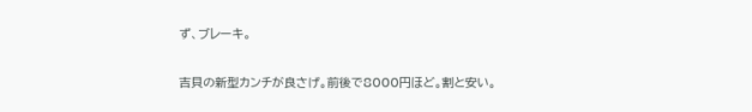ず、ブレーキ。

吉貝の新型カンチが良さげ。前後で8000円ほど。割と安い。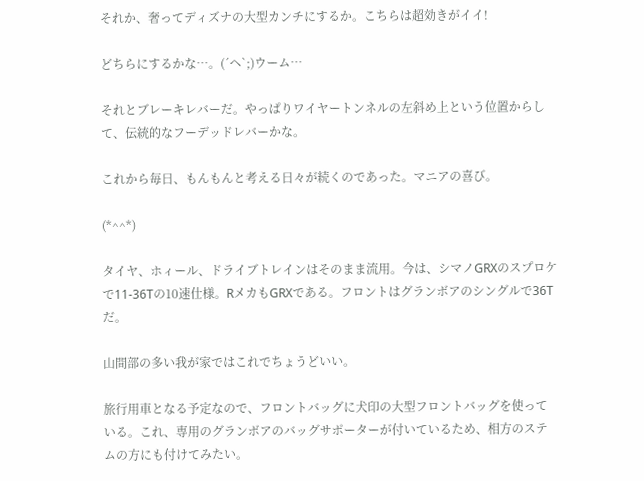それか、奢ってディズナの大型カンチにするか。こちらは超効きがイイ!

どちらにするかな…。(´ヘ`;)ウーム…

それとブレーキレバーだ。やっぱりワイヤートンネルの左斜め上という位置からして、伝統的なフーデッドレバーかな。

これから毎日、もんもんと考える日々が続くのであった。マニアの喜び。

(*^^*)

タイヤ、ホィール、ドライブトレインはそのまま流用。今は、シマノGRXのスプロケで11-36Tの10速仕様。RメカもGRXである。フロントはグランボアのシングルで36Tだ。

山間部の多い我が家ではこれでちょうどいい。

旅行用車となる予定なので、フロントバッグに犬印の大型フロントバッグを使っている。これ、専用のグランボアのバッグサポーターが付いているため、相方のステムの方にも付けてみたい。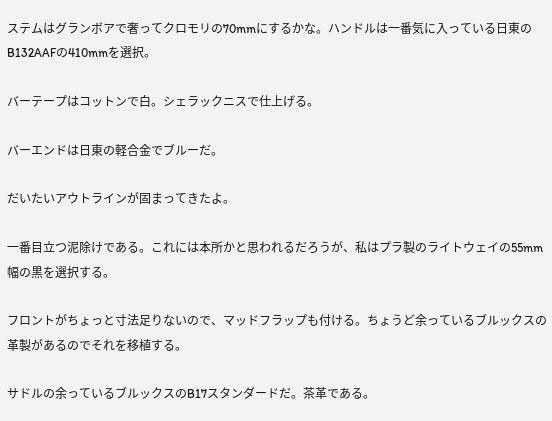ステムはグランボアで奢ってクロモリの70mmにするかな。ハンドルは一番気に入っている日東のB132AAFの410mmを選択。

バーテープはコットンで白。シェラックニスで仕上げる。

バーエンドは日東の軽合金でブルーだ。

だいたいアウトラインが固まってきたよ。

一番目立つ泥除けである。これには本所かと思われるだろうが、私はプラ製のライトウェイの55mm幅の黒を選択する。

フロントがちょっと寸法足りないので、マッドフラップも付ける。ちょうど余っているブルックスの革製があるのでそれを移植する。

サドルの余っているブルックスのB17スタンダードだ。茶革である。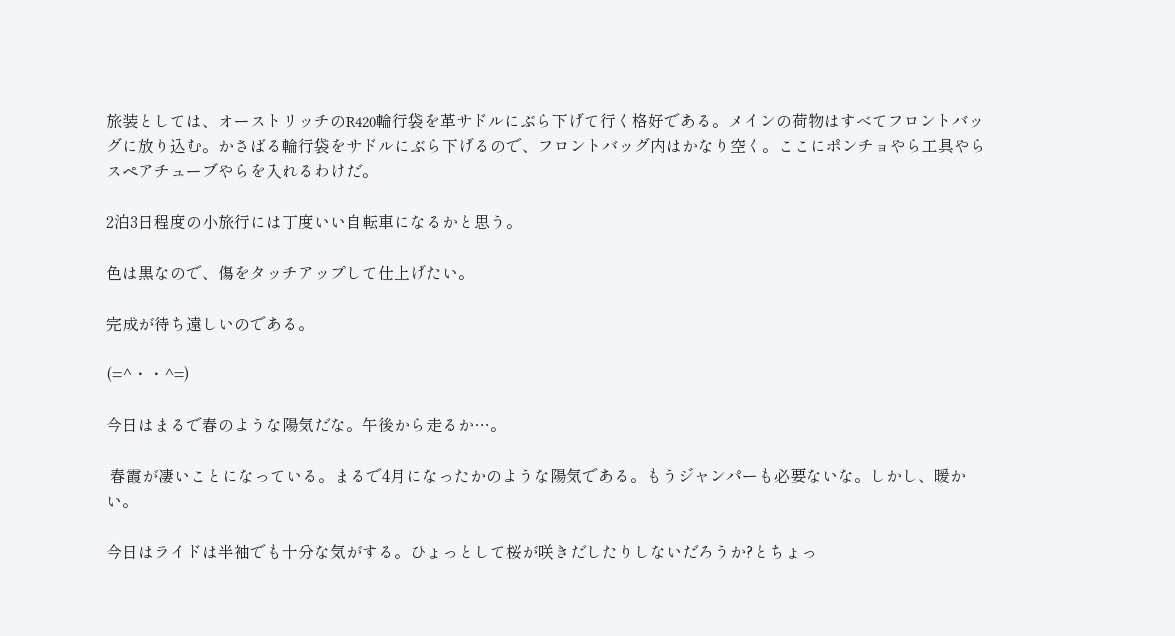旅装としては、オーストリッチのR420輪行袋を革サドルにぶら下げて行く格好である。メインの荷物はすべてフロントバッグに放り込む。かさばる輪行袋をサドルにぶら下げるので、フロントバッグ内はかなり空く。ここにポンチョやら工具やらスペアチューブやらを入れるわけだ。

2泊3日程度の小旅行には丁度いい自転車になるかと思う。

色は黒なので、傷をタッチアップして仕上げたい。

完成が待ち遠しいのである。

(=^・・^=)

今日はまるで春のような陽気だな。午後から走るか…。

 春霞が凄いことになっている。まるで4月になったかのような陽気である。もうジャンパーも必要ないな。しかし、暖かい。

今日はライドは半袖でも十分な気がする。ひょっとして桜が咲きだしたりしないだろうか?とちょっ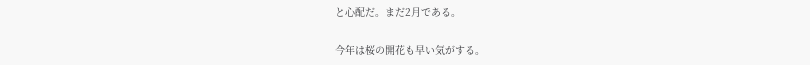と心配だ。まだ2月である。

今年は桜の開花も早い気がする。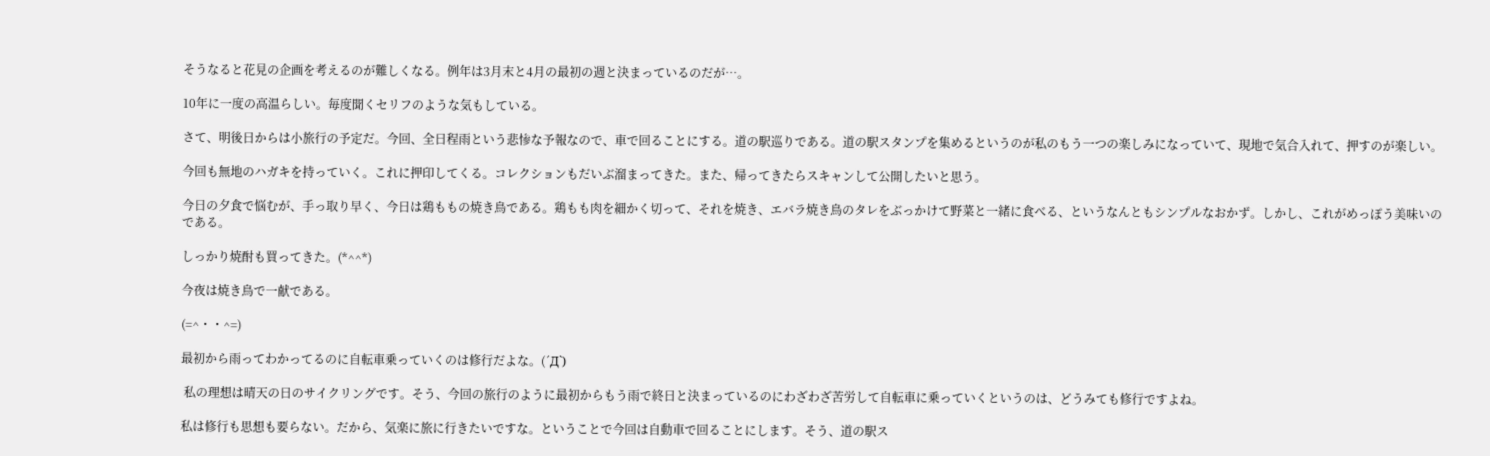そうなると花見の企画を考えるのが難しくなる。例年は3月末と4月の最初の週と決まっているのだが…。

10年に一度の高温らしい。毎度聞くセリフのような気もしている。

さて、明後日からは小旅行の予定だ。今回、全日程雨という悲惨な予報なので、車で回ることにする。道の駅巡りである。道の駅スタンプを集めるというのが私のもう一つの楽しみになっていて、現地で気合入れて、押すのが楽しい。

今回も無地のハガキを持っていく。これに押印してくる。コレクションもだいぶ溜まってきた。また、帰ってきたらスキャンして公開したいと思う。

今日の夕食で悩むが、手っ取り早く、今日は鶏ももの焼き鳥である。鶏もも肉を細かく切って、それを焼き、エバラ焼き鳥のタレをぶっかけて野菜と一緒に食べる、というなんともシンプルなおかず。しかし、これがめっぽう美味いのである。

しっかり焼酎も買ってきた。(*^^*)

今夜は焼き鳥で一献である。

(=^・・^=)

最初から雨ってわかってるのに自転車乗っていくのは修行だよな。(´Д`)

 私の理想は晴天の日のサイクリングです。そう、今回の旅行のように最初からもう雨で終日と決まっているのにわざわざ苦労して自転車に乗っていくというのは、どうみても修行ですよね。

私は修行も思想も要らない。だから、気楽に旅に行きたいですな。ということで今回は自動車で回ることにします。そう、道の駅ス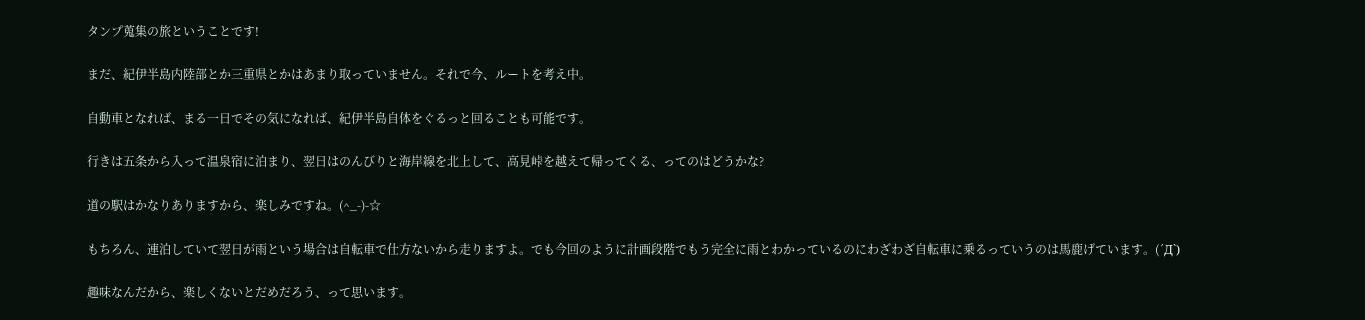タンプ蒐集の旅ということです!

まだ、紀伊半島内陸部とか三重県とかはあまり取っていません。それで今、ルートを考え中。

自動車となれば、まる一日でその気になれば、紀伊半島自体をぐるっと回ることも可能です。

行きは五条から入って温泉宿に泊まり、翌日はのんびりと海岸線を北上して、高見峠を越えて帰ってくる、ってのはどうかな?

道の駅はかなりありますから、楽しみですね。(^_-)-☆

もちろん、連泊していて翌日が雨という場合は自転車で仕方ないから走りますよ。でも今回のように計画段階でもう完全に雨とわかっているのにわざわざ自転車に乗るっていうのは馬鹿げています。(´Д`)

趣味なんだから、楽しくないとだめだろう、って思います。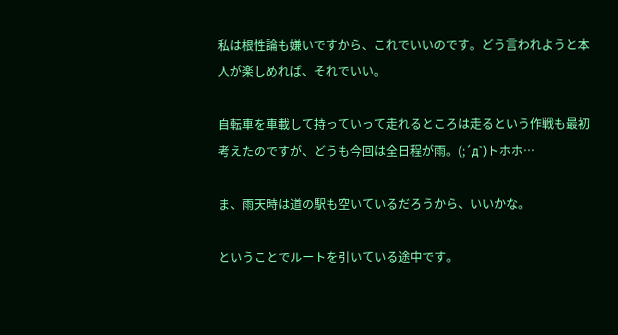私は根性論も嫌いですから、これでいいのです。どう言われようと本人が楽しめれば、それでいい。

自転車を車載して持っていって走れるところは走るという作戦も最初考えたのですが、どうも今回は全日程が雨。(;´д`)トホホ…

ま、雨天時は道の駅も空いているだろうから、いいかな。

ということでルートを引いている途中です。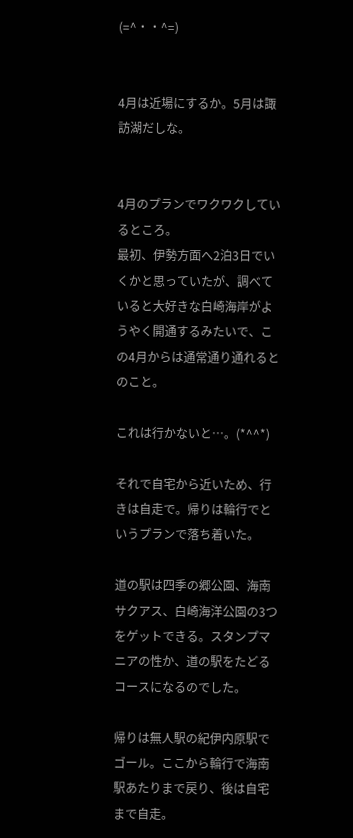(=^・・^=)


4月は近場にするか。5月は諏訪湖だしな。


4月のプランでワクワクしているところ。
最初、伊勢方面へ2泊3日でいくかと思っていたが、調べていると大好きな白崎海岸がようやく開通するみたいで、この4月からは通常通り通れるとのこと。

これは行かないと…。(*^^*)

それで自宅から近いため、行きは自走で。帰りは輪行でというプランで落ち着いた。

道の駅は四季の郷公園、海南サクアス、白崎海洋公園の3つをゲットできる。スタンプマニアの性か、道の駅をたどるコースになるのでした。

帰りは無人駅の紀伊内原駅でゴール。ここから輪行で海南駅あたりまで戻り、後は自宅まで自走。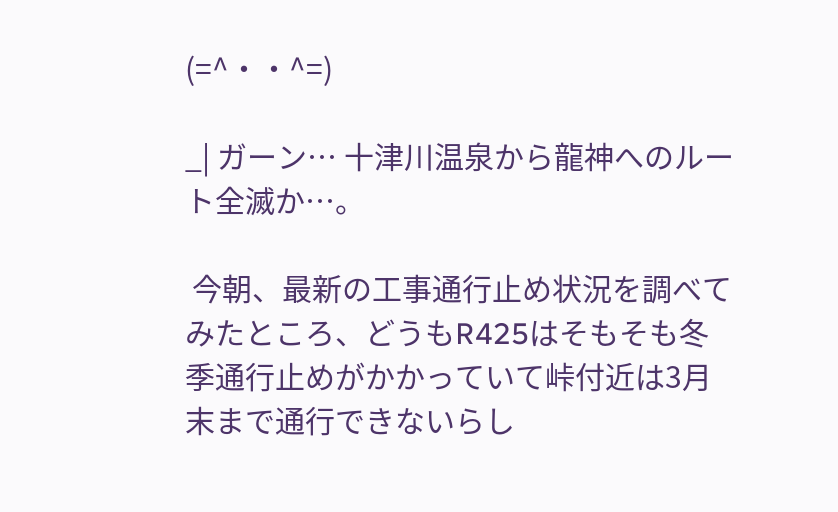(=^・・^=)

_| ガーン… 十津川温泉から龍神へのルート全滅か…。

 今朝、最新の工事通行止め状況を調べてみたところ、どうもR425はそもそも冬季通行止めがかかっていて峠付近は3月末まで通行できないらし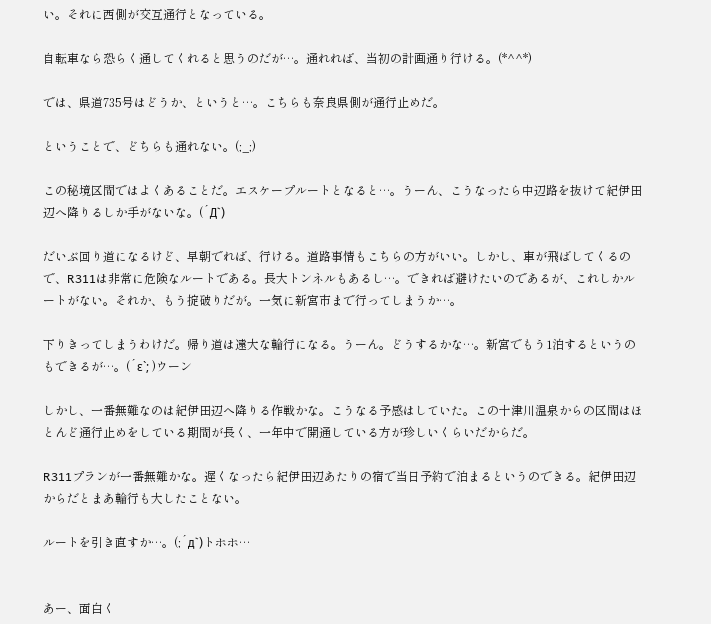い。それに西側が交互通行となっている。

自転車なら恐らく通してくれると思うのだが…。通れれば、当初の計画通り行ける。(*^^*)

では、県道735号はどうか、というと…。こちらも奈良県側が通行止めだ。

ということで、どちらも通れない。(;_;)

この秘境区間ではよくあることだ。エスケープルートとなると…。うーん、こうなったら中辺路を抜けて紀伊田辺へ降りるしか手がないな。(´Д`)

だいぶ回り道になるけど、早朝でれば、行ける。道路事情もこちらの方がいい。しかし、車が飛ばしてくるので、R311は非常に危険なルートである。長大トンネルもあるし…。できれば避けたいのであるが、これしかルートがない。それか、もう掟破りだが。一気に新宮市まで行ってしまうか…。

下りきってしまうわけだ。帰り道は遠大な輪行になる。うーん。どうするかな…。新宮でもう1泊するというのもできるが…。(´ε`; )ウーン

しかし、一番無難なのは紀伊田辺へ降りる作戦かな。こうなる予感はしていた。この十津川温泉からの区間はほとんど通行止めをしている期間が長く、一年中で開通している方が珍しいくらいだからだ。

R311プランが一番無難かな。遅くなったら紀伊田辺あたりの宿で当日予約で泊まるというのできる。紀伊田辺からだとまあ輪行も大したことない。

ルートを引き直すか…。(;´д`)トホホ…


あー、面白く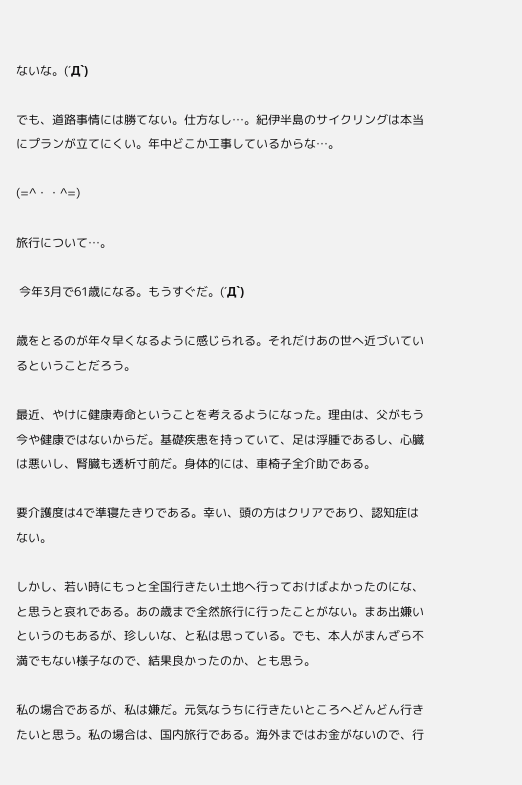ないな。(´Д`)

でも、道路事情には勝てない。仕方なし…。紀伊半島のサイクリングは本当にプランが立てにくい。年中どこか工事しているからな…。

(=^・・^=)

旅行について…。

 今年3月で61歳になる。もうすぐだ。(´Д`)

歳をとるのが年々早くなるように感じられる。それだけあの世へ近づいているということだろう。

最近、やけに健康寿命ということを考えるようになった。理由は、父がもう今や健康ではないからだ。基礎疾患を持っていて、足は浮腫であるし、心臓は悪いし、腎臓も透析寸前だ。身体的には、車椅子全介助である。

要介護度は4で準寝たきりである。幸い、頭の方はクリアであり、認知症はない。

しかし、若い時にもっと全国行きたい土地へ行っておけばよかったのにな、と思うと哀れである。あの歳まで全然旅行に行ったことがない。まあ出嫌いというのもあるが、珍しいな、と私は思っている。でも、本人がまんざら不満でもない様子なので、結果良かったのか、とも思う。

私の場合であるが、私は嫌だ。元気なうちに行きたいところへどんどん行きたいと思う。私の場合は、国内旅行である。海外まではお金がないので、行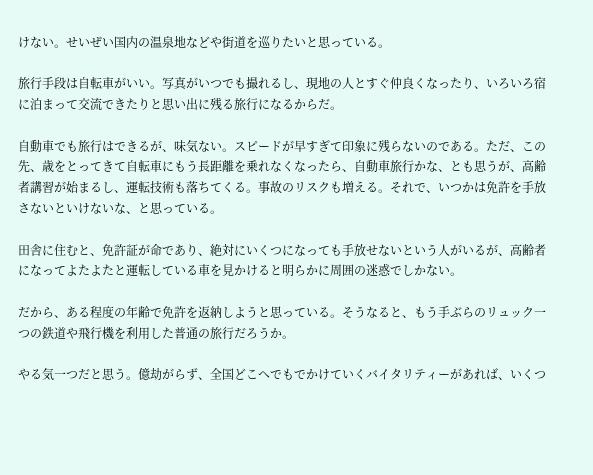けない。せいぜい国内の温泉地などや街道を巡りたいと思っている。

旅行手段は自転車がいい。写真がいつでも撮れるし、現地の人とすぐ仲良くなったり、いろいろ宿に泊まって交流できたりと思い出に残る旅行になるからだ。

自動車でも旅行はできるが、味気ない。スピードが早すぎて印象に残らないのである。ただ、この先、歳をとってきて自転車にもう長距離を乗れなくなったら、自動車旅行かな、とも思うが、高齢者講習が始まるし、運転技術も落ちてくる。事故のリスクも増える。それで、いつかは免許を手放さないといけないな、と思っている。

田舎に住むと、免許証が命であり、絶対にいくつになっても手放せないという人がいるが、高齢者になってよたよたと運転している車を見かけると明らかに周囲の迷惑でしかない。

だから、ある程度の年齢で免許を返納しようと思っている。そうなると、もう手ぶらのリュック一つの鉄道や飛行機を利用した普通の旅行だろうか。

やる気一つだと思う。億劫がらず、全国どこへでもでかけていくバイタリティーがあれば、いくつ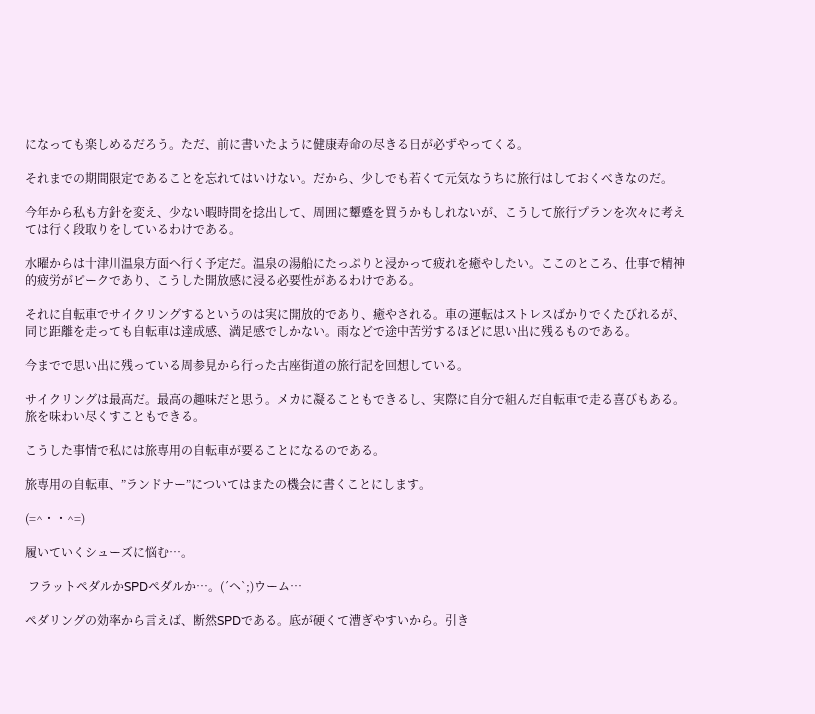になっても楽しめるだろう。ただ、前に書いたように健康寿命の尽きる日が必ずやってくる。

それまでの期間限定であることを忘れてはいけない。だから、少しでも若くて元気なうちに旅行はしておくべきなのだ。

今年から私も方針を変え、少ない暇時間を捻出して、周囲に顰蹙を買うかもしれないが、こうして旅行プランを次々に考えては行く段取りをしているわけである。

水曜からは十津川温泉方面へ行く予定だ。温泉の湯船にたっぷりと浸かって疲れを癒やしたい。ここのところ、仕事で精神的疲労がピークであり、こうした開放感に浸る必要性があるわけである。

それに自転車でサイクリングするというのは実に開放的であり、癒やされる。車の運転はストレスばかりでくたびれるが、同じ距離を走っても自転車は達成感、満足感でしかない。雨などで途中苦労するほどに思い出に残るものである。

今までで思い出に残っている周参見から行った古座街道の旅行記を回想している。

サイクリングは最高だ。最高の趣味だと思う。メカに凝ることもできるし、実際に自分で組んだ自転車で走る喜びもある。旅を味わい尽くすこともできる。

こうした事情で私には旅専用の自転車が要ることになるのである。

旅専用の自転車、”ランドナー”についてはまたの機会に書くことにします。

(=^・・^=)

履いていくシューズに悩む…。

 フラットペダルかSPDペダルか…。(´ヘ`;)ウーム…

ペダリングの効率から言えば、断然SPDである。底が硬くて漕ぎやすいから。引き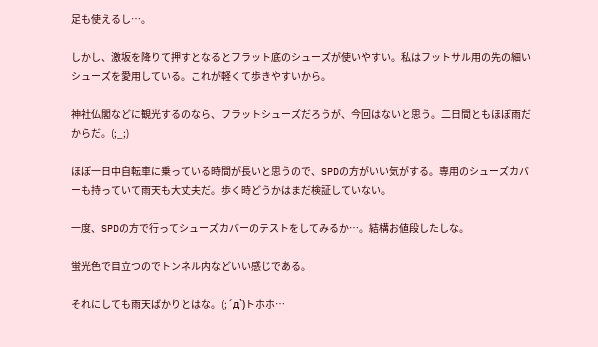足も使えるし…。

しかし、激坂を降りて押すとなるとフラット底のシューズが使いやすい。私はフットサル用の先の細いシューズを愛用している。これが軽くて歩きやすいから。

神社仏閣などに観光するのなら、フラットシューズだろうが、今回はないと思う。二日間ともほぼ雨だからだ。(;_;)

ほぼ一日中自転車に乗っている時間が長いと思うので、SPDの方がいい気がする。専用のシューズカバーも持っていて雨天も大丈夫だ。歩く時どうかはまだ検証していない。

一度、SPDの方で行ってシューズカバーのテストをしてみるか…。結構お値段したしな。

蛍光色で目立つのでトンネル内などいい感じである。

それにしても雨天ばかりとはな。(;´д`)トホホ…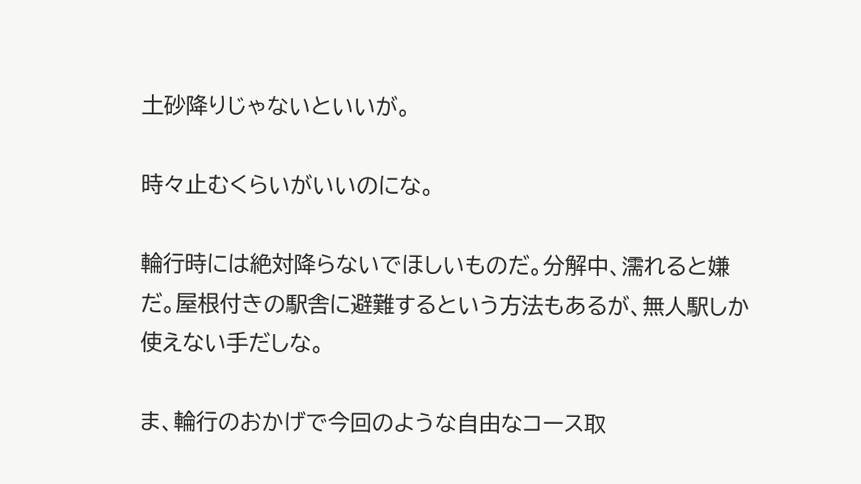土砂降りじゃないといいが。

時々止むくらいがいいのにな。

輪行時には絶対降らないでほしいものだ。分解中、濡れると嫌だ。屋根付きの駅舎に避難するという方法もあるが、無人駅しか使えない手だしな。

ま、輪行のおかげで今回のような自由なコース取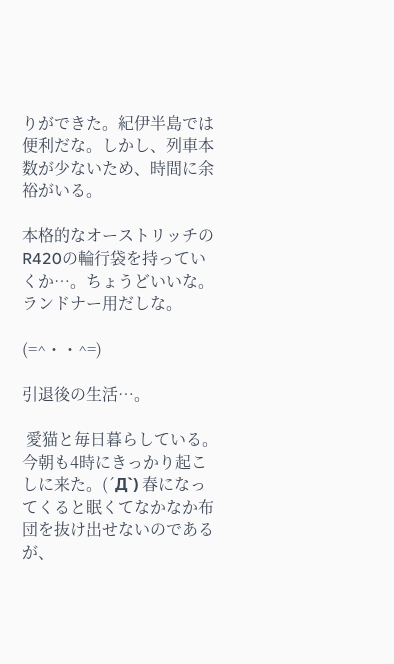りができた。紀伊半島では便利だな。しかし、列車本数が少ないため、時間に余裕がいる。

本格的なオーストリッチのR420の輪行袋を持っていくか…。ちょうどいいな。ランドナー用だしな。

(=^・・^=)

引退後の生活…。

 愛猫と毎日暮らしている。今朝も4時にきっかり起こしに来た。(´Д`) 春になってくると眠くてなかなか布団を抜け出せないのであるが、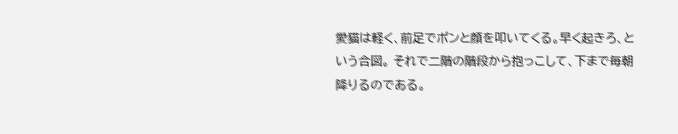愛猫は軽く、前足でポンと顔を叩いてくる。早く起きろ、という合図。 それで二階の階段から抱っこして、下まで毎朝降りるのである。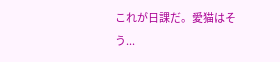これが日課だ。愛猫はそう...